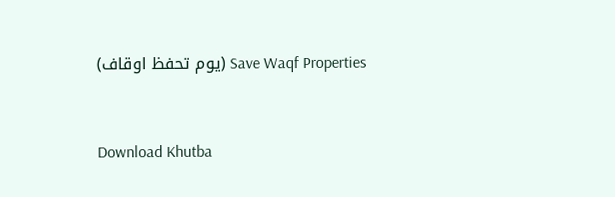Save Waqf Properties (یوم تحفظ اوقاف)



Download Khutba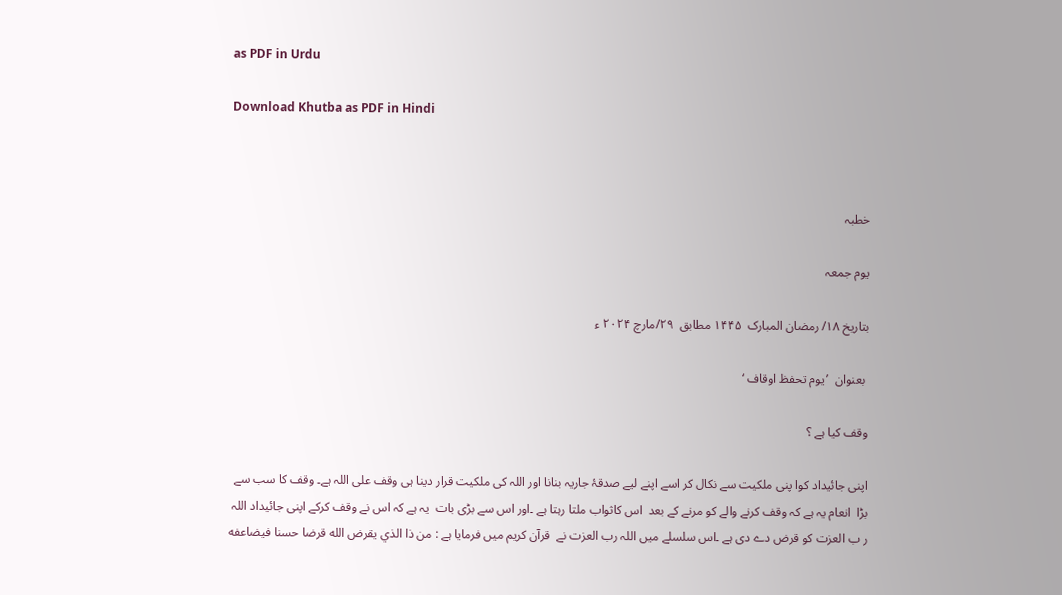as PDF in Urdu

Download Khutba as PDF in Hindi



خطبہ

یوم جمعہ

بتاریخ ۱۸/ رمضان المبارک  ۱۴۴۵ مطابق  ۲۹/مارچ ۲۰۲۴ ء

 بعنوان  ’یوم تحفظ اوقاف ‘

وقف کیا ہے ؟

اپنی جائیداد کوا پنی ملکیت سے نکال کر اسے اپنے لیے صدقۂ جاریہ بنانا اور اللہ کی ملکیت قرار دینا ہی وقف علی اللہ ہے۔ وقف کا سب سے بڑا  انعام یہ ہے کہ وقف کرنے والے کو مرنے کے بعد  اس کاثواب ملتا رہتا ہے ۔اور اس سے بڑی بات  یہ ہے کہ اس نے وقف کرکے اپنی جائیداد اللہ ر ب العزت کو قرض دے دی ہے ۔اس سلسلے میں اللہ رب العزت نے  قرآن کریم میں فرمایا ہے : من ذا الذي يقرض الله قرضا حسنا فيضاعفه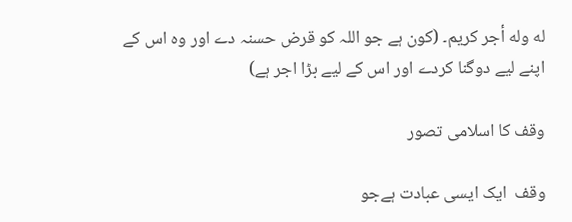له وله أجر كریم۔ (کون ہے جو اللہ کو قرض حسنہ دے اور وہ اس کے اپنے لیے دوگنا کردے اور اس کے لیے بڑا اجر ہے)

وقف کا اسلامی تصور

وقف  ایک ایسی عبادت ہےجو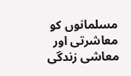مسلمانوں کو معاشرتی اور معاشی زندگی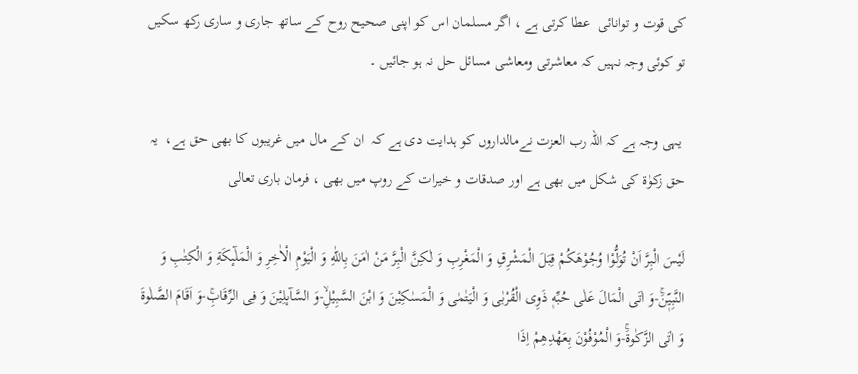کی قوت و توانائی  عطا کرتی ہے ، اگر مسلمان اس کو اپنی صحیح روح کے ساتھ جاری و ساری رکھ سکیں تو کوئی وجہ نہیں کہ معاشرتی ومعاشی مسائل حل نہ ہو جائیں ۔

 یہی وجہ ہے کہ اللہ رب العزت نےمالداروں کو ہدایت دی ہے کہ  ان کے مال میں غریبوں کا بھی حق ہے،  یہ حق زکوٰۃ کی شکل میں بھی ہے اور صدقات و خیرات کے روپ میں بھی ، فرمان باری تعالی

لَیْسَ الْبِرَّ اَنْ تُوَلُّوْا وُجُوْهَكُمْ قِبَلَ الْمَشْرِقِ وَ الْمَغْرِبِ وَ لٰـكِنَّ الْبِرَّ مَنْ اٰمَنَ بِاللّٰهِ وَ الْیَوْمِ الْاٰخِرِ وَ الْمَلٰٓىٕكَةِ وَ الْكِتٰبِ وَ النَّبِیّٖنَۚ-وَ اٰتَى الْمَالَ عَلٰى حُبِّهٖ ذَوِی الْقُرْبٰى وَ الْیَتٰمٰى وَ الْمَسٰكِیْنَ وَ ابْنَ السَّبِیْلِۙ-وَ السَّآىٕلِیْنَ وَ فِی الرِّقَابِۚ-وَ اَقَامَ الصَّلٰوةَ وَ اٰتَى الزَّكٰوةَۚ-وَ الْمُوْفُوْنَ بِعَهْدِهِمْ اِذَا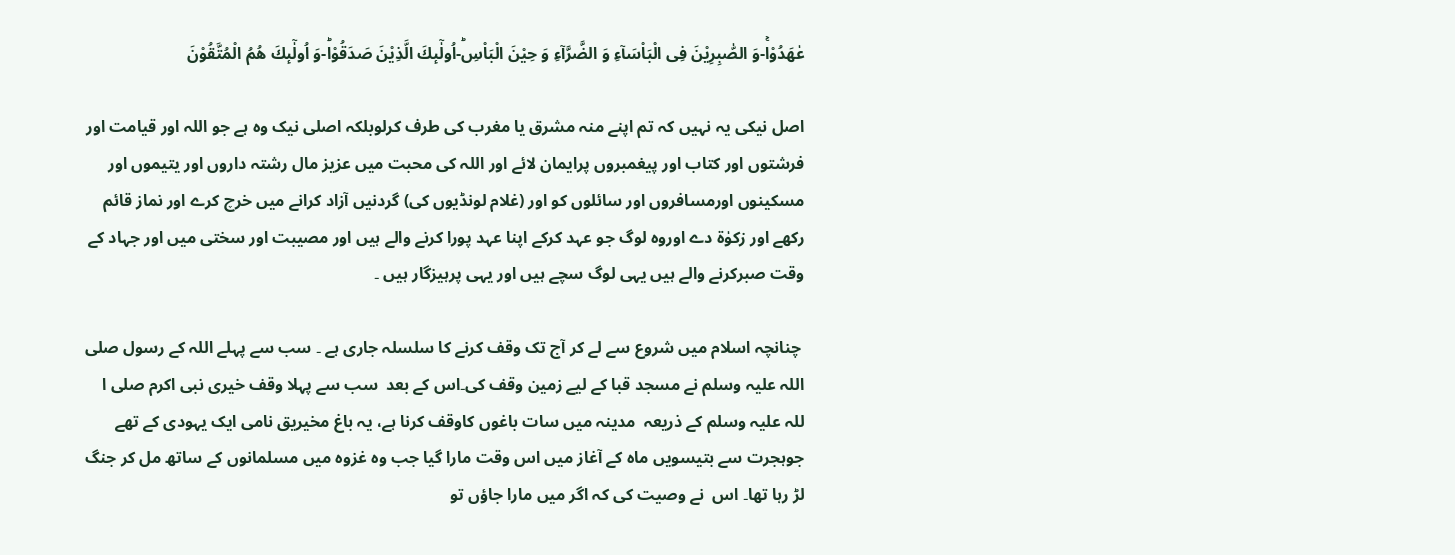عٰهَدُوْاۚ-وَ الصّٰبِرِیْنَ فِی الْبَاْسَآءِ وَ الضَّرَّآءِ وَ حِیْنَ الْبَاْسِؕ-اُولٰٓىٕكَ الَّذِیْنَ صَدَقُوْاؕ-وَ اُولٰٓىٕكَ هُمُ الْمُتَّقُوْنَ

اصل نیکی یہ نہیں کہ تم اپنے منہ مشرق یا مغرب کی طرف کرلوبلکہ اصلی نیک وہ ہے جو اللہ اور قیامت اور فرشتوں اور کتاب اور پیغمبروں پرایمان لائے اور اللہ کی محبت میں عزیز مال رشتہ داروں اور یتیموں اور مسکینوں اورمسافروں اور سائلوں کو اور (غلام لونڈیوں کی) گردنیں آزاد کرانے میں خرچ کرے اور نماز قائم رکھے اور زکوٰۃ دے اوروہ لوگ جو عہد کرکے اپنا عہد پورا کرنے والے ہیں اور مصیبت اور سختی میں اور جہاد کے وقت صبرکرنے والے ہیں یہی لوگ سچے ہیں اور یہی پرہیزگار ہیں ۔

 چنانچہ اسلام میں شروع سے لے کر آج تک وقف کرنے کا سلسلہ جاری ہے ۔ سب سے پہلے اللہ کے رسول صلی  اللہ علیہ وسلم نے مسجد قبا کے لیے زمین وقف کی۔اس کے بعد  سب سے پہلا وقف خیری نبی اکرم صلی ا للہ علیہ وسلم کے ذریعہ  مدینہ میں سات باغوں کاوقف کرنا ہے، یہ باغ مخیریق نامی ایک یہودی کے تھے جوہجرت سے بتیسویں ماہ کے آغاز میں اس وقت مارا گیا جب وہ غزوہ میں مسلمانوں کے ساتھ مل کر جنگ لڑ رہا تھا۔ اس  نے وصیت کی کہ اگر میں مارا جاؤں تو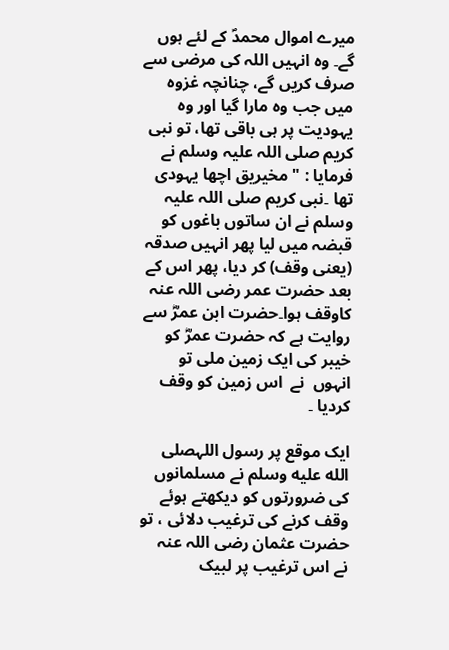میرے اموال محمدؐ کے لئے ہوں گے۔ وہ انہیں اللہ کی مرضی سے صرف کریں گے، چنانچہ غزوہ میں جب وہ مارا گیا اور وہ یہودیت پر ہی باقی تھا، تو نبی کریم صلی اللہ علیہ وسلم نے فرمایا : " مخیریق اچھا یہودی تھا ۔نبی کریم صلی اللہ علیہ وسلم نے ان ساتوں باغوں کو قبضہ میں لیا پھر انہیں صدقہ (یعنی وقف) کر دیا، پھر اس کے بعد حضرت عمر رضی اللہ عنہ  کاوقف ہوا۔حضرت ابن عمرؓ سے روایت ہے کہ حضرت عمرؓ کو خیبر کی ایک زمین ملی تو انہوں  نے  اس زمین کو وقف کردیا ۔

ایک موقع پر رسول اللہصلى الله عليه وسلم نے مسلمانوں کی ضرورتوں کو دیکھتے ہوئے وقف کرنے کی ترغیب دلائی ، تو حضرت عثمان رضی اللہ عنہ  نے اس ترغیب پر لبیک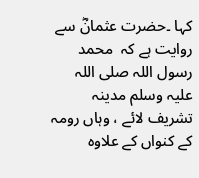کہا ۔حضرت عثمانؓ سے روایت ہے کہ  محمد رسول اللہ صلی اللہ علیہ وسلم مدینہ تشریف لائے ، وہاں رومہ کے کنواں کے علاوہ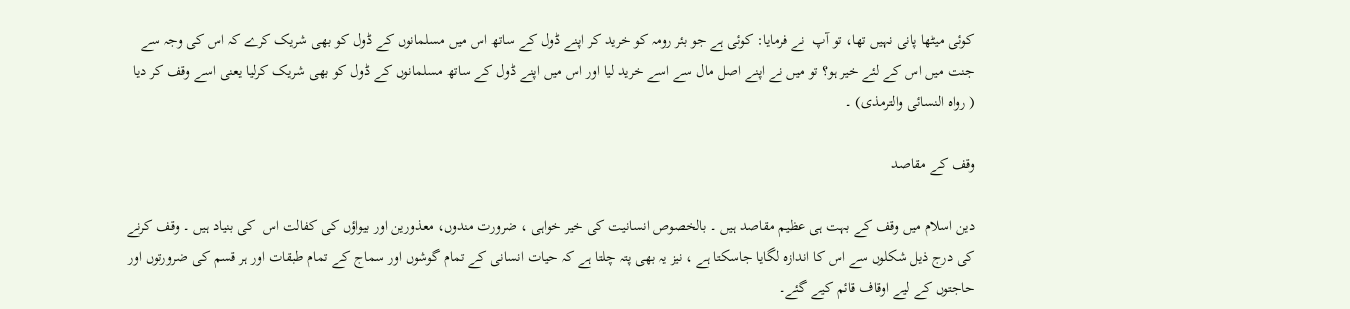کوئی میٹھا پانی نہیں تھا، تو آپ  نے فرمایا: کوئی ہے جو بئر رومہ کو خرید کر اپنے ڈول کے ساتھ اس میں مسلمانوں کے ڈول کو بھی شریک کرے کہ اس کی وجہ سے جنت میں اس کے لئے خیر ہو؟ تو میں نے اپنے اصل مال سے اسے خرید لیا اور اس میں اپنے ڈول کے ساتھ مسلمانوں کے ڈول کو بھی شریک کرلیا یعنی اسے وقف کر دیا  ( رواہ النسائی والترمذی) ۔

وقف کے مقاصد

دین اسلام میں وقف کے بہت ہی عظیم مقاصد ہیں ۔ بالخصوص انسانیت کی خیر خواہی ، ضرورت مندوں، معذورین اور بیواؤں کی کفالت اس  کی بنیاد ہیں ۔ وقف کرنے   کی درج ذیل شکلوں سے اس کا اندازہ لگایا جاسکتا ہے ، نیز یہ بھی پتہ چلتا ہے کہ حیات انسانی کے تمام گوشوں اور سماج کے تمام طبقات اور ہر قسم کی ضرورتوں اور حاجتوں کے لیے اوقاف قائم کیے گئے۔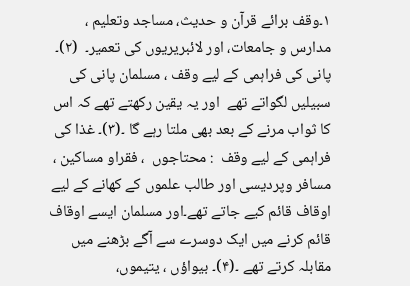۱۔وقف برائے قرآن و حدیث، مساجد وتعلیم ، مدارس و جامعات، اور لائبریریوں کی تعمیر۔  (۲)۔ پانی کی فراہمی کے لیے وقف ، مسلمان پانی کی سبیلیں لگواتے تھے  اور یہ یقین رکھتے تھے کہ اس کا ثواب مرنے کے بعد بھی ملتا رہے گا ۔(۳)۔ غذا کی فراہمی کے لیے وقف  : محتاجوں  ، فقراو مساکین ، مسافر وپردیسی اور طالب علموں کے کھانے کے لیے اوقاف قائم کیے جاتے تھے۔اور مسلمان ایسے اوقاف قائم کرنے میں ایک دوسرے سے آگے بڑھنے میں مقابلہ کرتے تھے ۔(۴)۔ بیواؤں ، یتیموں،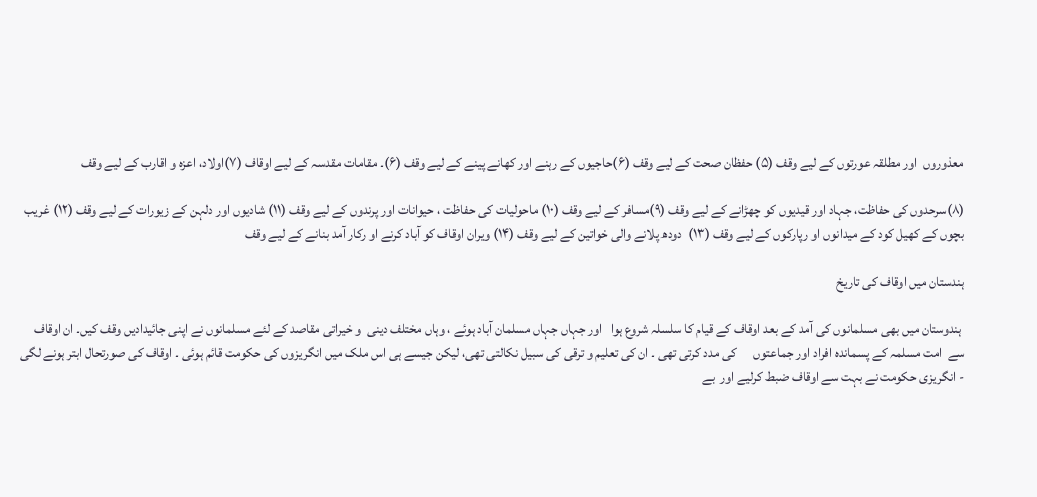معذوروں  اور مطلقہ عورتوں کے لیے وقف (۵) حفظان صحت کے لیے وقف (۶)حاجیوں کے رہنے اور کھانے پینے کے لیے وقف (۶)۔ مقامات مقدسہ کے لیے اوقاف (۷)اولاد، اعزہ و اقارب کے لیے وقف

(۸)سرحدوں کی حفاظت، جہاد اور قیدیوں کو چھڑانے کے لیے وقف (۹)مسافر کے لیے وقف (۱۰) ماحولیات کی حفاظت ، حیوانات اور پرندوں کے لیے وقف (۱۱) شادیوں اور دلہن کے زیورات کے لیے وقف (۱۲) غریب بچوں کے کھیل کود کے میدانوں او رپارکوں کے لیے وقف (۱۳)  دودھ پلانے والی خواتین کے لیے وقف (۱۴) ویران اوقاف کو آباد کرنے او رکار آمد بنانے کے لیے وقف

ہندستان میں اوقاف کی تاریخ

 ہندوستان میں بھی مسلمانوں کی آمد کے بعد اوقاف کے قیام کا سلسلہ شروع ہوا   اور جہاں جہاں مسلمان آباد ہوئے ، وہاں مختلف دینی  و خیراتی مقاصد کے لئے مسلمانوں نے اپنی جائیدادیں وقف کیں۔ ان اوقاف سے  امت مسلمہ کے پسماندہ افراد اور جماعتوں      کی مدد کرتی تھی ۔ ان کی تعلیم و ترقی کی سبیل نکالتی تھی، لیکن جیسے ہی اس ملک میں انگریزوں کی حکومت قائم ہوئی ۔ اوقاف کی صورتحال ابتر ہونے لگی - انگریزی حکومت نے بہت سے اوقاف ضبط کرلیے اور  بے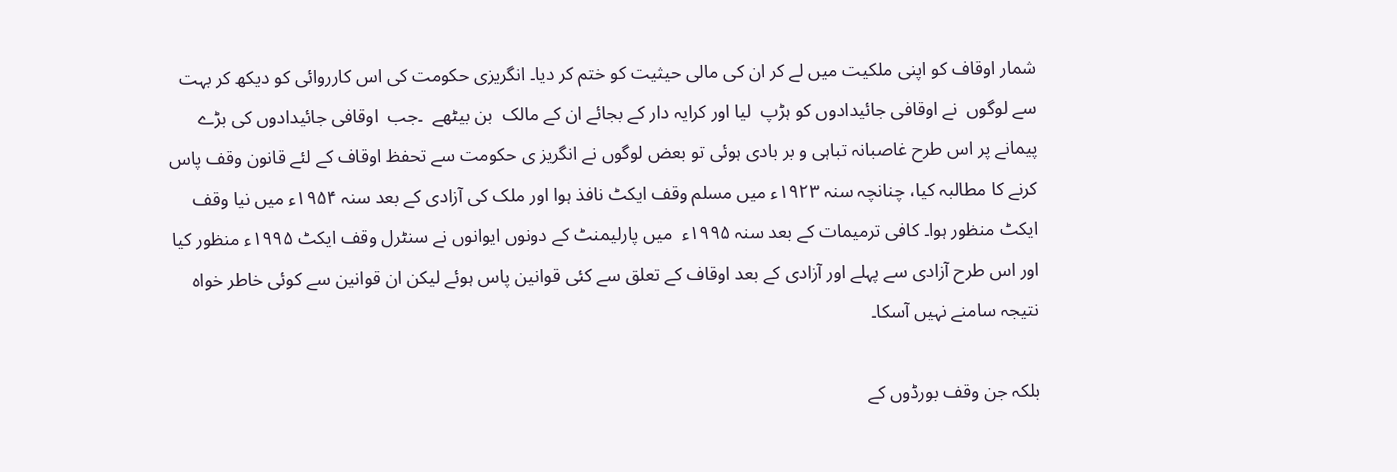شمار اوقاف کو اپنی ملکیت میں لے کر ان کی مالی حیثیت کو ختم کر دیا۔ انگریزی حکومت کی اس کارروائی کو دیکھ کر بہت سے لوگوں  نے اوقافی جائیدادوں کو ہڑپ  لیا اور کرایہ دار کے بجائے ان کے مالک  بن بیٹھے  ۔جب  اوقافی جائیدادوں کی بڑے پیمانے پر اس طرح غاصبانہ تباہی و بر بادی ہوئی تو بعض لوگوں نے انگریز ی حکومت سے تحفظ اوقاف کے لئے قانون وقف پاس کرنے کا مطالبہ کیا، چنانچہ سنہ ۱۹۲۳ء میں مسلم وقف ایکٹ نافذ ہوا اور ملک کی آزادی کے بعد سنہ ۱۹۵۴ء میں نیا وقف ایکٹ منظور ہوا۔ کافی ترمیمات کے بعد سنہ ۱۹۹۵ء  میں پارلیمنٹ کے دونوں ایوانوں نے سنٹرل وقف ایکٹ ۱۹۹۵ء منظور کیا اور اس طرح آزادی سے پہلے اور آزادی کے بعد اوقاف کے تعلق سے کئی قوانین پاس ہوئے لیکن ان قوانین سے کوئی خاطر خواہ نتیجہ سامنے نہیں آسکا۔

بلکہ جن وقف بورڈوں کے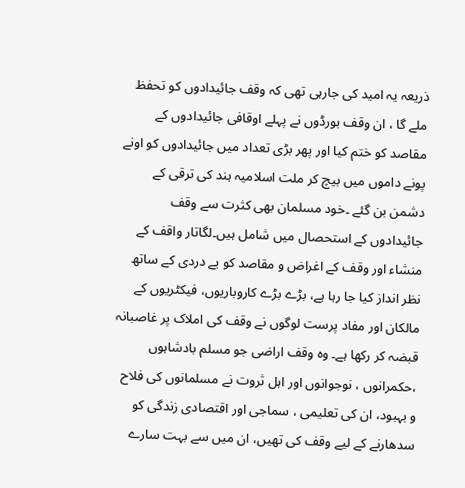ذریعہ یہ امید کی جارہی تھی کہ وقف جائیدادوں کو تحفظ ملے گا ، ان وقف بورڈوں نے پہلے اوقافی جائیدادوں کے مقاصد کو ختم کیا اور پھر بڑی تعداد میں جائیدادوں کو اونے پونے داموں میں بیچ کر ملت اسلامیہ ہند کی ترقی کے دشمن بن گئے ۔خود مسلمان بھی کثرت سے وقف جائیدادوں کے استحصال میں شامل ہیں۔لگاتار واقف کے منشاء اور وقف کے اغراض و مقاصد کو بے دردی کے ساتھ نظر انداز کیا جا رہا ہے، بڑے بڑے کاروباریوں، فیکٹریوں کے مالکان اور مفاد پرست لوگوں نے وقف کی املاک پر غاصبانہ قبضہ کر رکھا ہے۔ وہ وقف اراضی جو مسلم بادشاہوں ،حکمرانوں ، نوجوانوں اور اہل ثروت نے مسلمانوں کی فلاح و بہبود، ان کی تعلیمی ، سماجی اور اقتصادی زندگی کو سدھارنے کے لیے وقف کی تھیں، ان میں سے بہت سارے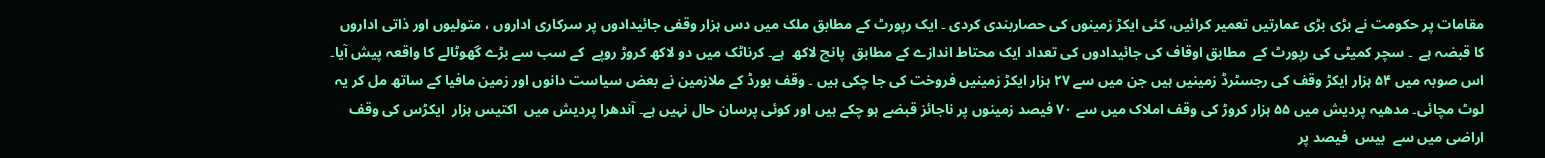مقامات پر حکومت نے بڑی بڑی عمارتیں تعمیر کرائیں، کئی ایکڑ زمینوں کی حصاربندی کردی ۔ ایک رپورٹ کے مطابق ملک میں دس ہزار وقفی جائیدادوں پر سرکاری اداروں ، متولیوں اور ذاتی اداروں کا قبضہ ہے  ۔ سچر کمیٹی کی رپورٹ کے  مطابق اوقاف کی جائیدادوں کی تعداد ایک محتاط اندازے کے مطابق  پانچ لاکھ  ہے۔ کرناٹک میں دو لاکھ کروڑ روپے  کے سب سے بڑے گھوٹالے کا واقعہ پیش آیا۔ اس صوبہ میں ۵۴ ہزار ایکڑ وقف کی رجسٹرڈ زمینیں ہیں جن میں سے ۲۷ ہزار ایکڑ زمینیں فروخت کی جا چکی ہیں ۔ وقف بورڈ کے ملازمین نے بعض سیاست دانوں اور زمین مافیا کے ساتھ مل کر یہ لوٹ مچائی۔ مدھیہ پردیش میں ۵۵ ہزار کروڑ کی وقف املاک میں سے ۷۰ فیصد زمینوں پر ناجائز قبضے ہو چکے ہیں اور کوئی پرسان حال نہیں ہے۔ آندھرا پردیش میں  اکتیس ہزار  ایکڑس کی وقف اراضی میں سے  بیس  فیصد پر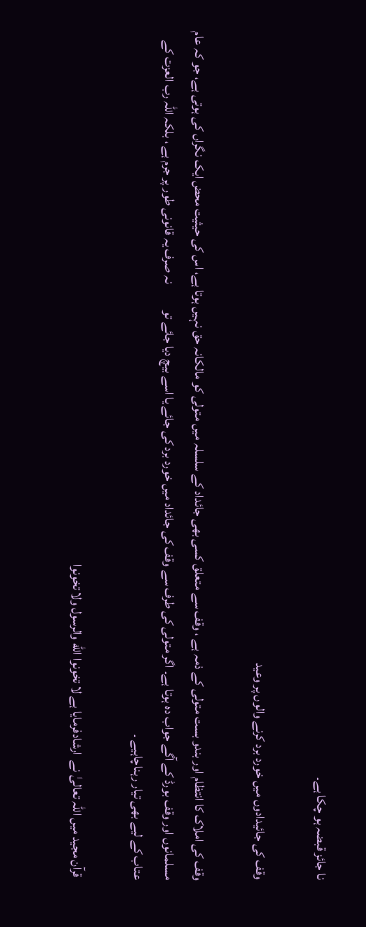نا جائز قبضہ ہو چکا ہے۔

وقف کی جائیدادوں میں خورد برد کرنے والوں پر وعید

وقف کی املاک کا انتظام اور بندو بست متولی کے ذمہ ہے ، وقف سے متعلق کسی بھی جائداد کے سلسلہ میں متولی کو مالکانہ حق نہیں ہوتا ہے، اس کی حیثیت محض ایک نگراں کی ہوتی ہے، جو کہ عام مسلمانوں اور وقف بورڈ کے آگے جواب دہ ہوتا ہے۔ اگر متولی کی طرف سے وقف کی جائداد میں خورد برد کی جائے یا اسے بیچ دیا جائے تو          نہ صرف یہ قانونی طور پر جرم ہے ، بلکہ اللہ رب العزت کے عتاب کے لیے بھی تیار رہناچاہیے ۔

 قرآن مجید میں اللہ تعالیٰ نے  ارشادفرمایا ہے لا تخونوا الله والرسول ولا تخونوا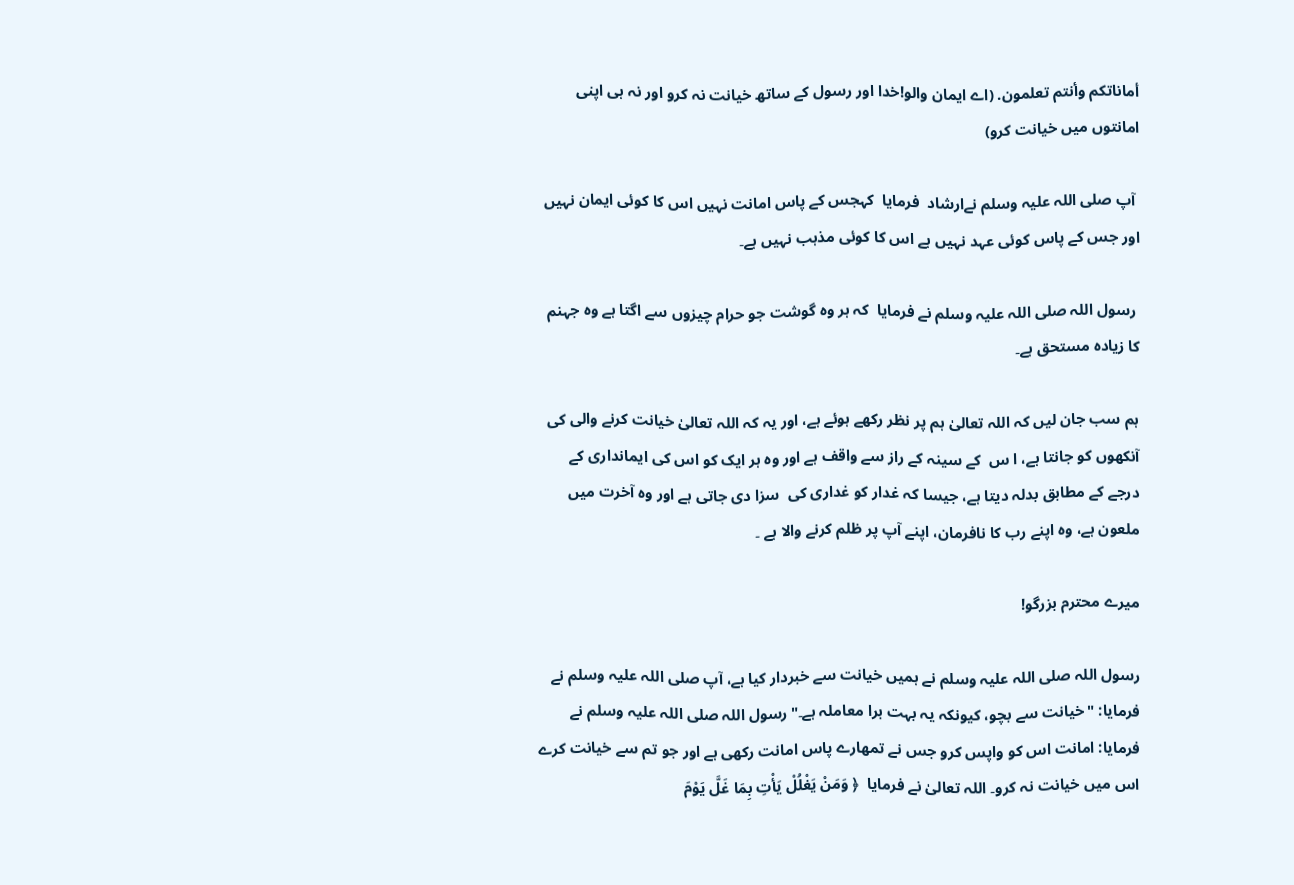أماناتكم وأنتم تعلمون. (اے ایمان والو!خدا اور رسول کے ساتھ خیانت نہ کرو اور نہ ہی اپنی امانتوں میں خیانت کرو)

 آپ صلی اللہ علیہ وسلم نےارشاد  فرمایا  کہجس کے پاس امانت نہیں اس کا کوئی ایمان نہیں اور جس کے پاس کوئی عہد نہیں ہے اس کا کوئی مذہب نہیں ہے۔

 رسول اللہ صلی اللہ علیہ وسلم نے فرمایا  کہ ہر وہ گوشت جو حرام چیزوں سے اگتا ہے وہ جہنم کا زیادہ مستحق ہے۔

ہم سب جان لیں کہ اللہ تعالیٰ ہم پر نظر رکھے ہوئے ہے، اور یہ کہ اللہ تعالیٰ خیانت کرنے والی کی آنکھوں کو جانتا ہے، ا س  کے سینہ کے راز سے واقف ہے اور وہ ہر ایک کو اس کی ایمانداری کے درجے کے مطابق بدلہ دیتا ہے، جیسا کہ غدار کو غداری کی  سزا دی جاتی ہے اور وہ آخرت میں ملعون ہے، وہ اپنے رب کا نافرمان، اپنے آپ پر ظلم کرنے والا ہے ۔

میرے محترم بزرگو!

رسول اللہ صلی اللہ علیہ وسلم نے ہمیں خیانت سے خبردار کیا ہے، آپ صلی اللہ علیہ وسلم نے فرمایا: "خیانت سے بچو، کیونکہ یہ بہت برا معاملہ ہے۔"رسول اللہ صلی اللہ علیہ وسلم نے فرمایا: امانت اس کو واپس کرو جس نے تمھارے پاس امانت رکھی ہے اور جو تم سے خیانت کرے اس میں خیانت نہ کرو۔ اللہ تعالیٰ نے فرمایا  ﴿ وَمَنْ يَغْلُلْ يَأْتِ بِمَا غَلَّ يَوْمَ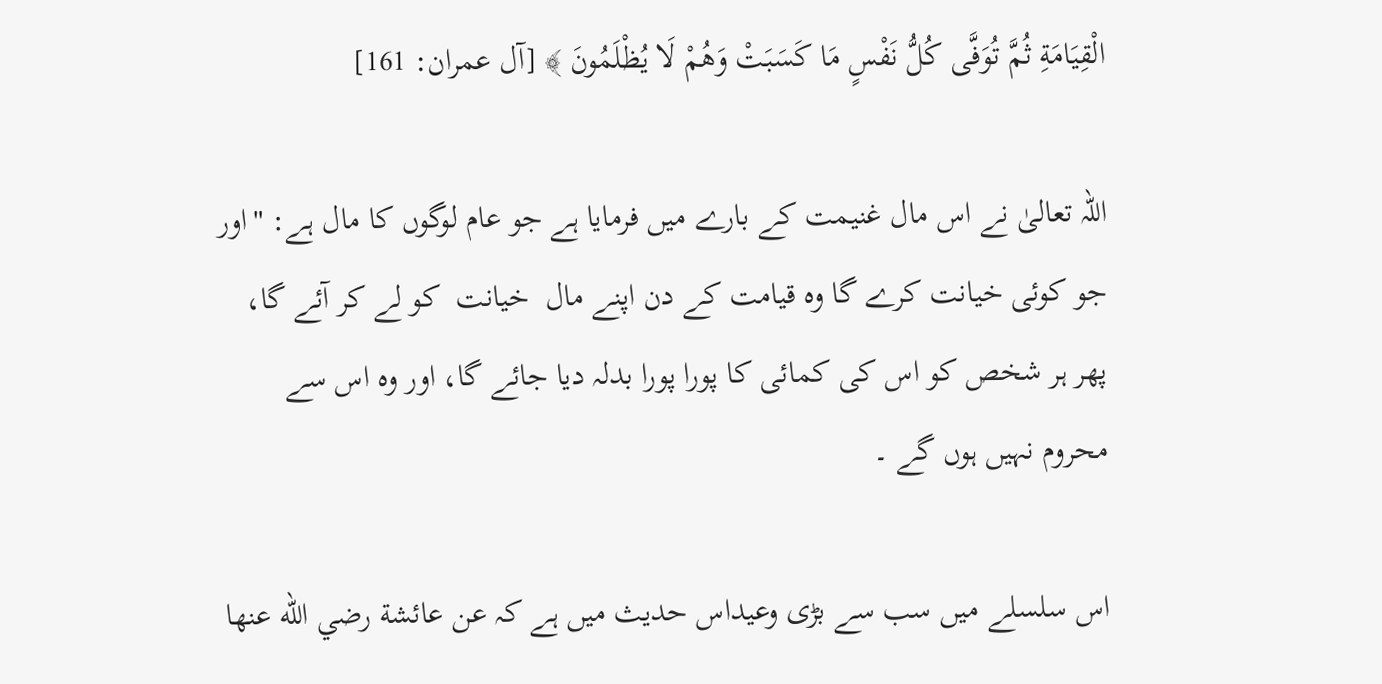الْقِيَامَةِ ثُمَّ تُوَفَّى كُلُّ نَفْسٍ مَا كَسَبَتْ وَهُمْ لَا يُظْلَمُونَ ﴾ [آل عمران: 161]

اللہ تعالیٰ نے اس مال غنیمت کے بارے میں فرمایا ہے جو عام لوگوں کا مال ہے: "اور جو کوئی خیانت کرے گا وہ قیامت کے دن اپنے مال  خیانت  کو لے کر آئے گا، پھر ہر شخص کو اس کی کمائی کا پورا پورا بدلہ دیا جائے گا، اور وہ اس سے محروم نہیں ہوں گے ۔

اس سلسلے میں سب سے بڑی وعیداس حدیث میں ہے کہ عن عائشة رضي الله عنها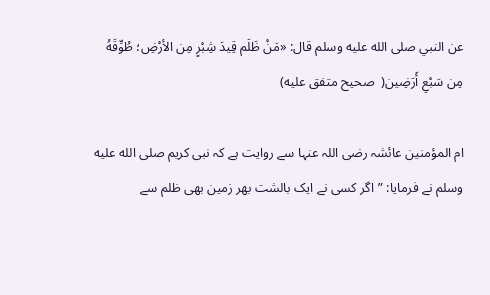عن النبي صلى الله عليه وسلم قال: «مَنْ ظَلَم قِيدَ شِبْرٍ مِن الأرْضِ؛ طُوِّقَهُ مِن سَبْعِ أَرَضِين(  صحيح متفق عليه)

ام المؤمنین عائشہ رضی اللہ عنہا سے روایت ہے کہ نبی کریم صلى الله عليه وسلم نے فرمایا: ”اگر کسی نے ایک بالشت بھر زمین بھی ظلم سے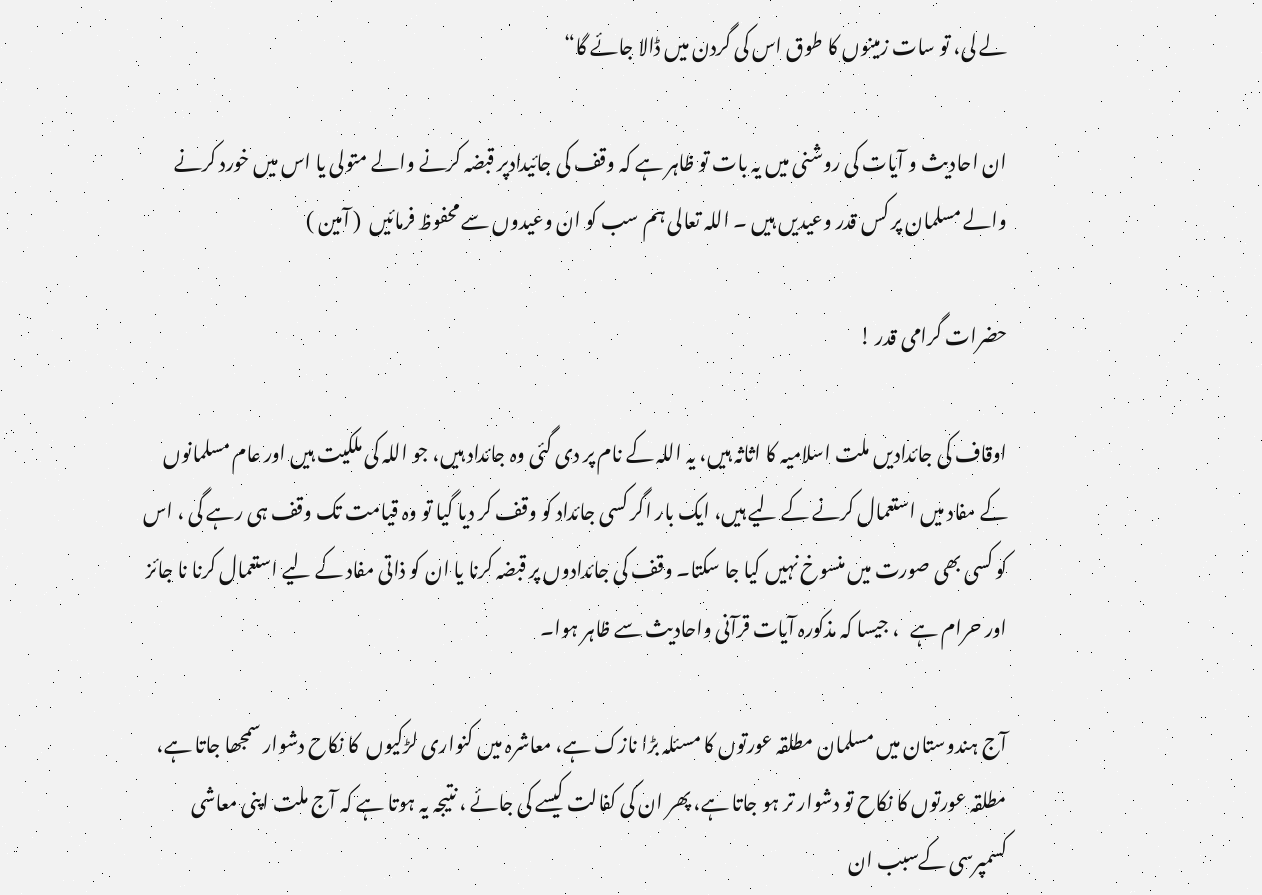لے لی، تو سات زمینوں کا طوق اس کی گردن میں ڈالا جائے گا“

ان احادیث و آیات کی روشنی میں یہ بات تو ظاہر ہے کہ وقف کی جائیدادپر قبضہ کرنے والے متولی یا اس میں خورد کرنے والے مسلمان پر کس قدر وعیدیں ہیں ۔ اللہ تعالی ہم سب کو ان وعیدوں سے محفوظ فرمائیں  ( آمین )

حضرات گرامی قدر !

اوقاف کی جائدادیں ملت اسلامیہ کا اثاثہ ہیں، یہ اللہ کے نام پر دی گئی وہ جائداد ہیں، جو اللہ کی ملکیت ہیں اور عام مسلمانوں کے مفاد میں استعمال کرنے کے لیے ہیں، ایک بار اگر کسی جائداد کو وقف کر دیا گیا تو وہ قیامت تک وقف ہی رہے گی ، اس کو کسی بھی صورت میں منسوخ نہیں کیا جا سکتا۔ وقف کی جائدادوں پر قبضہ کرنا یا ان کو ذاتی مفاد کے لیے استعمال کرنا نا جائز اور حرام ہے   ، جیسا کہ مذکورہ آیات قرآنی واحادیث سے ظاہر ہوا۔

آج ہندوستان میں مسلمان مطلقہ عورتوں کا مسئلہ بڑا نازک ہے، معاشرہ میں کنواری لڑکیوں  کا نکاح دشوار سمجھا جاتا ہے، مطلقہ عورتوں کا نکاح تو دشوار تر ہو جاتا ہے، پھر ان کی کفالت کیسے کی جائے ، نتیجہ یہ ہوتا ہے کہ آج ملت اپنی معاشی کسمپرسی کےسبب ان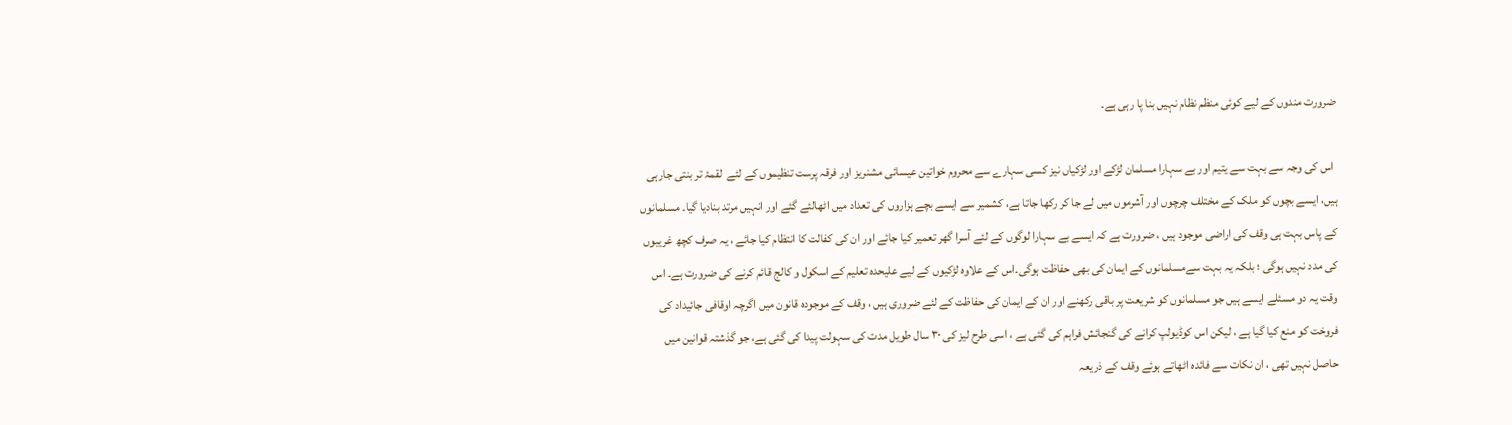ضرورت مندوں کے لیے کوئی منظم نظام نہیں بنا پا رہی ہے۔

 اس کی وجہ سے بہت سے یتیم اور بے سہارا مسلمان لڑکے اور لڑکیاں نیز کسی سہارے سے محروم خواتین عیسائی مشنریز اور فرقہ پرست تنظیموں کے لئے  لقمۂ تر بنتی جارہی ہیں، ایسے بچوں کو ملک کے مختلف چرچوں اور آشرموں میں لے جا کر رکھا جاتا ہے، کشمیر سے ایسے بچے ہزاروں کی تعداد میں اٹھالئے گئے اور انہیں مرتد بنادیا گیا۔ مسلمانوں کے پاس بہت ہی وقف کی اراضی موجود ہیں ، ضرورت ہے کہ ایسے بے سہارا لوگوں کے لئے آسرا گھر تعمیر کیا جائے اور ان کی کفالت کا انتظام کیا جائے ، یہ صرف کچھ غریبوں کی مدد نہیں ہوگی ؛ بلکہ یہ بہت سےمسلمانوں کے ایمان کی بھی حفاظت ہوگی۔اس کے علاوہ لڑکیوں کے لیے علیحدہ تعلیم کے اسکول و کالج قائم کرنے کی ضرورت ہے۔ اس وقت یہ دو مسئلے ایسے ہیں جو مسلمانوں کو شریعت پر باقی رکھنے اور ان کے ایمان کی حفاظت کے لئے ضروری ہیں ، وقف کے موجودہ قانون میں اگرچہ اوقافی جائیداد کی فروخت کو منع کیا گیا ہے ، لیکن اس کوڈیولپ کرانے کی گنجائش فراہم کی گئی ہے ، اسی طرح لیز کی ۳۰ سال طویل مدت کی سہولت پیدا کی گئی ہے، جو گذشتہ قوانین میں حاصل نہیں تھی ، ان نکات سے فائدہ اٹھاتے ہوئے وقف کے ذریعہ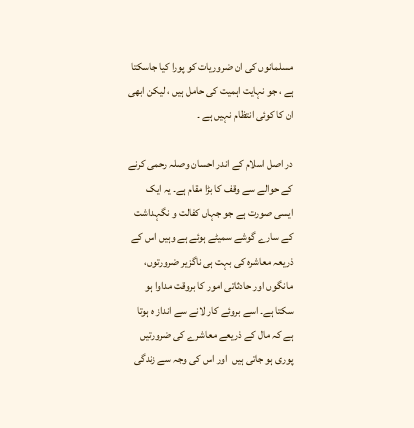مسلمانوں کی ان ضروریات کو پورا کیا جاسکتا ہے ، جو نہایت اہمیت کی حامل ہیں ، لیکن ابھی ان کا کوئی انتظام نہیں ہے ۔

در اصل اسلام کے اندر احسان وصلہ رحمی کرنے کے حوالے سے وقف کا بڑا مقام ہے۔ یہ ایک ایسی صورت ہے جو جہاں کفالت و نگہداشت کے سارے گوشے سمیٹے ہوئے ہے وہیں اس کے ذریعہ معاشرہ کی بہت ہی ناگزیر ضرورتوں، مانگوں اور حادثاتی امور کا بروقت مداوا ہو سکتا ہے۔ اسے بروئے کار لانے سے انداز ہ ہوتا ہے کہ مال کے ذریعے معاشرے کی ضرورتیں  پوری ہو جاتی ہیں  اور اس کی وجہ سے زندگی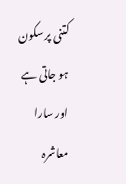کتنی پر سکون ہو جاتی ہے اور سارا معاشرہ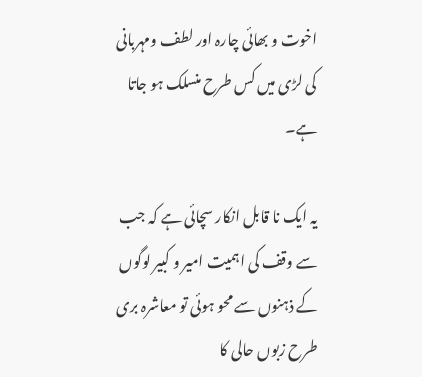اخوت و بھائی چارہ اور لطف ومہربانی کی لڑی میں کس طرح منسلک ہو جاتا ہے۔

یہ ایک نا قابل انکار سچائی ہے کہ جب سے وقف کی اہمیت امیر و کبیر لوگوں کے ذہنوں سے محو ہوئی تو معاشرہ بری طرح زبوں حالی کا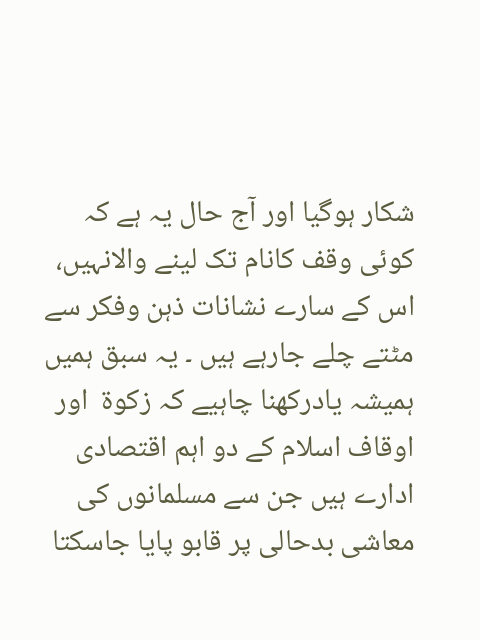شکار ہوگیا اور آج حال یہ ہے کہ کوئی وقف کانام تک لینے والانہیں، اس کے سارے نشانات ذہن وفکر سے مٹتے چلے جارہے ہیں ۔ یہ سبق ہمیں ہمیشہ یادرکھنا چاہیے کہ زکوۃ  اور اوقاف اسلام کے دو اہم اقتصادی ادارے ہیں جن سے مسلمانوں کی معاشی بدحالی پر قابو پایا جاسکتا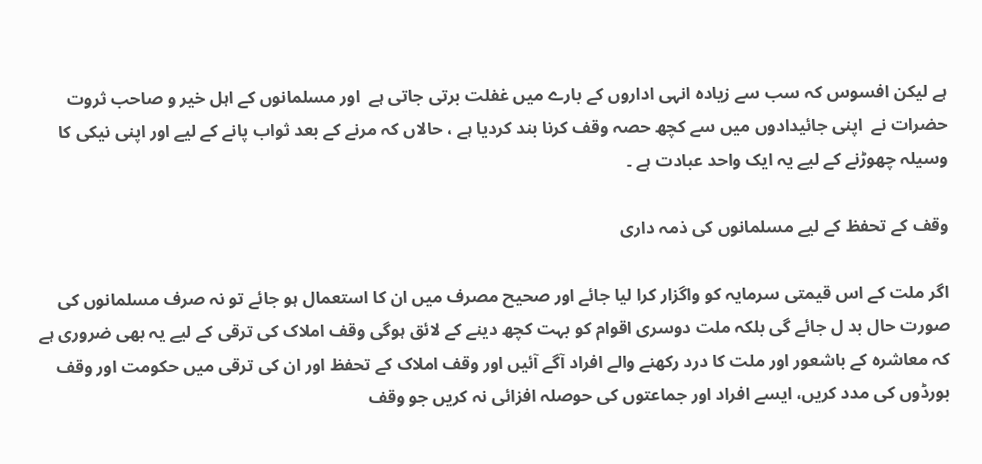ہے لیکن افسوس کہ سب سے زیادہ انہی اداروں کے بارے میں غفلت برتی جاتی ہے  اور مسلمانوں کے اہل خیر و صاحب ثروت حضرات نے  اپنی جائیدادوں میں سے کچھ حصہ وقف کرنا بند کردیا ہے ، حالاں کہ مرنے کے بعد ثواب پانے کے لیے اور اپنی نیکی کا  وسیلہ چھوڑنے کے لیے یہ ایک واحد عبادت ہے ۔

وقف کے تحفظ کے لیے مسلمانوں کی ذمہ داری

اگر ملت کے اس قیمتی سرمایہ کو واگزار کرا لیا جائے اور صحیح مصرف میں ان کا استعمال ہو جائے تو نہ صرف مسلمانوں کی صورت حال بد ل جائے گی بلکہ ملت دوسری اقوام کو بہت کچھ دینے کے لائق ہوگی وقف املاک کی ترقی کے لیے یہ بھی ضروری ہے کہ معاشرہ کے باشعور اور ملت کا درد رکھنے والے افراد آگے آئیں اور وقف املاک کے تحفظ اور ان کی ترقی میں حکومت اور وقف بورڈوں کی مدد کریں، ایسے افراد اور جماعتوں کی حوصلہ افزائی نہ کریں جو وقف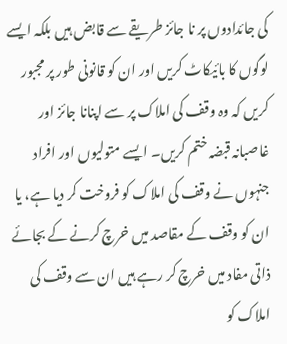کی جائدادوں پر نا جائز طریقے سے قابض ہیں بلکہ ایسے لوگوں کا بائیکاٹ کریں اور ان کو قانونی طور پر مجبور کریں کہ وہ وقف کی املاک پر سے اپنانا جائز اور غاصبانہ قبضہ ختم کریں۔ ایسے متولیوں اور افراد جنہوں نے وقف کی املاک کو فروخت کر دیا ہے، یا ان کو وقف کے مقاصد میں خرچ کرنے کے بجائے ذاتی مفاد میں خرچ کر رہے ہیں ان سے وقف کی املاک کو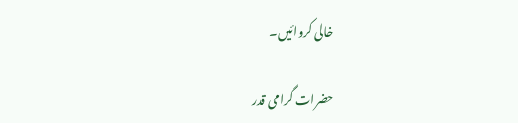خالی کروائیں۔

حضرات گرامی قدر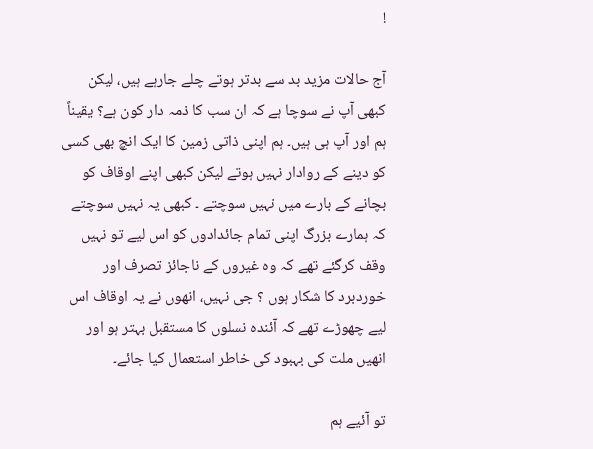!

آج حالات مزید بد سے بدتر ہوتے چلے جارہے ہیں، لیکن کبھی آپ نے سوچا ہے کہ ان سب کا ذمہ دار کون ہے؟ یقیناً ہم اور آپ ہی ہیں۔ ہم اپنی ذاتی زمین کا ایک انچ بھی کسی کو دینے کے روادار نہیں ہوتے لیکن کبھی اپنے اوقاف کو بچانے کے بارے میں نہیں سوچتے ۔ کبھی یہ نہیں سوچتے کہ ہمارے بزرگ اپنی تمام جائدادوں کو اس لیے تو نہیں وقف کرگئے تھے کہ وہ غیروں کے ناجائز تصرف اور خوردبرد کا شکار ہوں ؟ جی نہیں، انھوں نے یہ اوقاف اس لیے چھوڑے تھے کہ آئندہ نسلوں کا مستقبل بہتر ہو اور انھیں ملت کی بہبود کی خاطر استعمال کیا جائے۔

تو آئیے ہم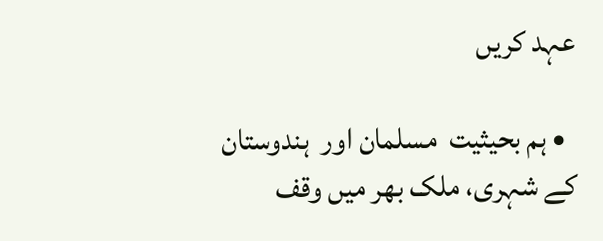عہد کریں

  • ہم بحیثیت  مسلمان اور  ہندوستان کے شہری، ملک بھر میں وقف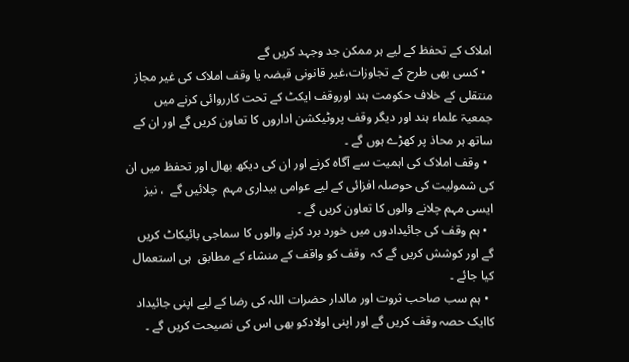املاک کے تحفظ کے لیے ہر ممکن جد وجہد کریں گے
  • کسی بھی طرح کے تجاوزات،غیر قانونی قبضہ یا وقف املاک کی غیر مجاز منتقلی کے خلاف حکومت ہند اوروقف ایکٹ کے تحت کارروائی کرنے میں جمعیۃ علماء ہند اور دیگر وقف پروٹیکشن اداروں کا تعاون کریں گے اور ان کے ساتھ ہر محاذ پر کھڑے ہوں گے ۔
  • وقف املاک کی اہمیت سے آگاہ کرنے اور ان کی دیکھ بھال اور تحفظ میں ان کی شمولیت کی حوصلہ افزائی کے لیے عوامی بیداری مہم  چلائیں گے  ، نیز  ایسی مہم چلانے والوں کا تعاون کریں گے ۔
  • ہم وقف کی جائیدادوں میں خورد برد کرنے والوں کا سماجی بائیکاٹ کریں گے اور کوشش کریں گے کہ  وقف کو واقف کے منشاء کے مطابق  ہی استعمال کیا جائے ۔
  • ہم سب صاحب ثروت اور مالدار حضرات اللہ کی رضا کے لیے اپنی جائیداد کاایک حصہ وقف کریں گے اور اپنی اولادکو بھی اس کی نصیحت کریں گے ۔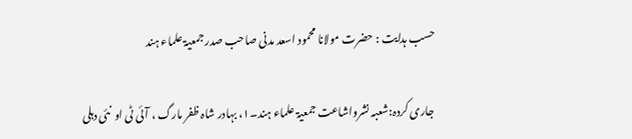حسب ہدایت : حضرت مولانا محمود اسعد مدنی صاحب صدر جمعیۃ علماء ہند

 جاری کردہ:شعبہ نشرواشاعت جمعیۃ علماء ہند۔۱، بہادر شاہ ظفر مارگ ، آئی ٹی او  نئی دہلی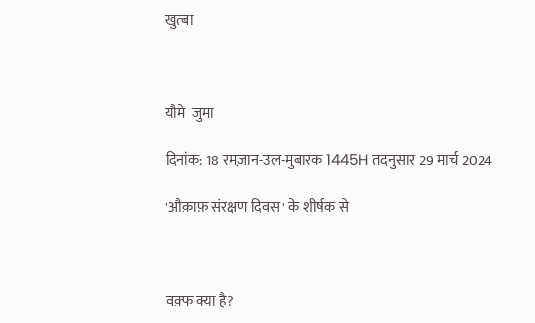खुत्बा



यौमे  जुमा

दिनांक: 18 रमज़ान-उल-मुबारक 1445H तदनुसार 29 मार्च 2024

'औक़ाफ़ संरक्षण दिवस' के शीर्षक से



वक़्फ क्या है?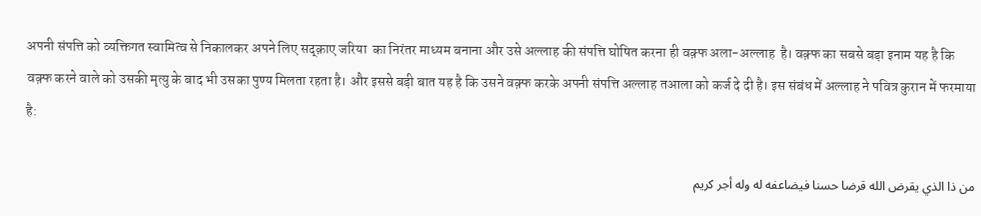अपनी संपत्ति को व्यक्तिगत स्वामित्व से निकालकर अपने लिए सद्क़ाए जरिया  का निरंतर माध्यम बनाना और उसे अल्लाह की संपत्ति घोषित करना ही वक़्फ अला-अल्लाह  है। वक़्फ का सबसे बड़ा इनाम यह है कि वक़्फ करने वाले को उसकी मृत्यु के बाद भी उसका पुण्य मिलता रहता है। और इससे बड़ी बात यह है कि उसने वक़्फ करके अपनी संपत्ति अल्लाह तआला को कर्ज दे दी है। इस संबंध में अल्लाह ने पवित्र कुरान में फरमाया है:

من ذا الذي يقرض الله قرضا حسنا فيضاعفه له وله أجر كریم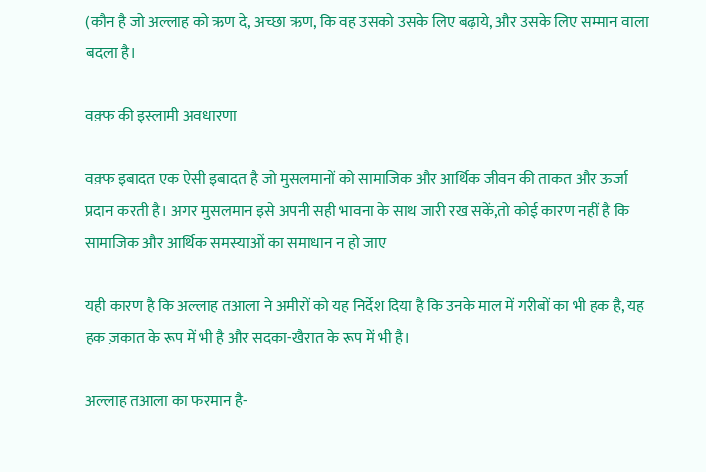(कौन है जो अल्लाह को ऋण दे, अच्छा ऋण, कि वह उसको उसके लिए बढ़ाये, और उसके लिए सम्मान वाला बदला है।

वक़्फ की इस्लामी अवधारणा

वक़्फ इबादत एक ऐसी इबादत है जो मुसलमानों को सामाजिक और आर्थिक जीवन की ताकत और ऊर्जा प्रदान करती है। अगर मुसलमान इसे अपनी सही भावना के साथ जारी रख सकें,तो कोई कारण नहीं है कि सामाजिक और आर्थिक समस्याओं का समाधान न हो जाए

यही कारण है कि अल्लाह तआला ने अमीरों को यह निर्देश दिया है कि उनके माल में गरीबों का भी हक है, यह हक ज़कात के रूप में भी है और सदका-खैरात के रूप में भी है।

अल्लाह तआला का फरमान है-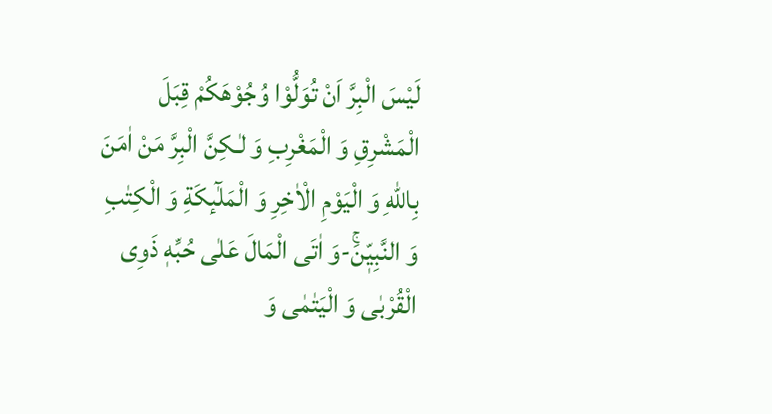لَیْسَ الْبِرَّ اَنْ تُوَلُّوْا وُجُوْهَكُمْ قِبَلَ الْمَشْرِقِ وَ الْمَغْرِبِ وَ لٰـكِنَّ الْبِرَّ مَنْ اٰمَنَ بِاللّٰهِ وَ الْیَوْمِ الْاٰخِرِ وَ الْمَلٰٓىٕكَةِ وَ الْكِتٰبِ وَ النَّبِیّٖنَۚ-وَ اٰتَى الْمَالَ عَلٰى حُبِّهٖ ذَوِی الْقُرْبٰى وَ الْیَتٰمٰى وَ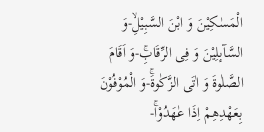الْمَسٰكِیْنَ وَ ابْنَ السَّبِیْلِۙ-وَ السَّآىٕلِیْنَ وَ فِی الرِّقَابِۚ-وَ اَقَامَ الصَّلٰوةَ وَ اٰتَى الزَّكٰوةَۚ-وَ الْمُوْفُوْنَ بِعَهْدِهِمْ اِذَا عٰهَدُوْاۚ-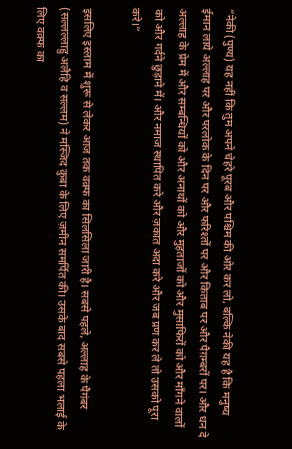“नेकी (पुण्य) यह नहीं कि तुम अपने चेहरे पूरब और पश्चिम की ओर कर लो, बल्कि नेकी यह है कि मनुष्य ईमान लाये अल्लाह पर और परलोक के दिन पर और फरिश्तों पर और किताब पर और पैग़म्बरों पर। और धन दे अल्लाह के प्रेम में और सम्बन्धियों को और अनाथों को और मुहताजों को और मुसाफिरों को और माँगने वालों को और गर्दने छुड़ाने में। और नमाज स्थापित करे और ज़कात अदा करे और जब प्रण कर ले तो उसको पूरा करे।“

इसलिए इस्लाम में शुरू से लेकर आज तक वक़्फ का सिलसिला जारी है। सबसे पहले, अल्लाह के पैगंबर (सल्लल्लाहु अलैहि व सल्लम) ने मस्जिद क़ुबा के लिए ज़मीन समर्पित की। उसके बाद सबसे पहला भलाई के लिए वक़्फ का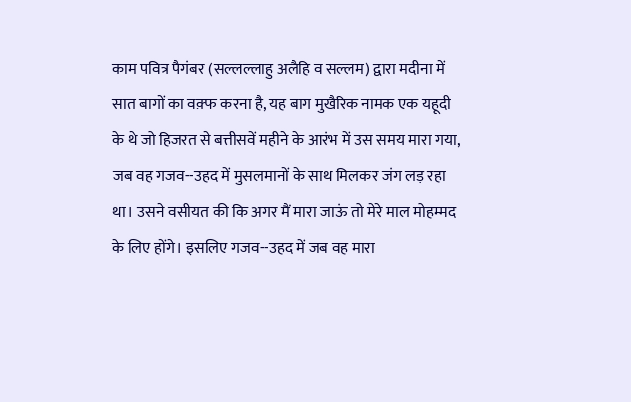काम पवित्र पैगंबर (सल्लल्लाहु अलैहि व सल्लम) द्वारा मदीना में सात बागों का वक़्फ करना है, यह बाग मुखैरिक नामक एक यहूदी के थे जो हिजरत से बत्तीसवें महीने के आरंभ में उस समय मारा गया, जब वह गजव--उहद में मुसलमानों के साथ मिलकर जंग लड़ रहा था। उसने वसीयत की कि अगर मैं मारा जाऊं तो मेरे माल मोहम्मद के लिए होंगे। इसलिए गजव--उहद में जब वह मारा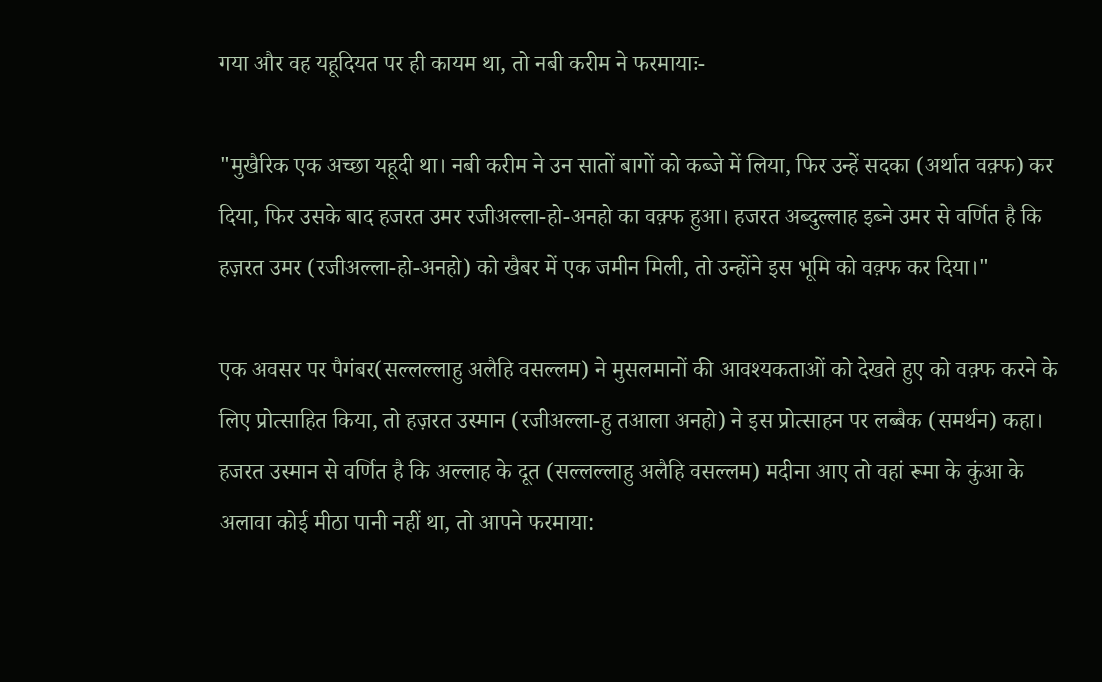गया और वह यहूदियत पर ही कायम था, तो नबी करीम ने फरमायाः-

"मुखैरिक एक अच्छा यहूदी था। नबी करीम ने उन सातों बागों को कब्जे में लिया, फिर उन्हें सदका (अर्थात वक़्फ) कर दिया, फिर उसके बाद हजरत उमर रजीअल्ला-हो-अनहो का वक़्फ हुआ। हजरत अब्दुल्लाह इब्ने उमर से वर्णित है कि हज़रत उमर (रजीअल्ला-हो-अनहो) को खैबर में एक जमीन मिली, तो उन्होंने इस भूमि को वक़्फ कर दिया।"

एक अवसर पर पैगंबर(सल्लल्लाहु अलैहि वसल्लम) ने मुसलमानों की आवश्यकताओं को देखते हुए को वक़्फ करने के लिए प्रोत्साहित किया, तो हज़रत उस्मान (रजीअल्ला-हु तआला अनहो) ने इस प्रोत्साहन पर लब्बैक (समर्थन) कहा। हजरत उस्मान से वर्णित है कि अल्लाह के दूत (सल्लल्लाहु अलैहि वसल्लम) मदीना आए तो वहां रूमा के कुंआ के अलावा कोई मीठा पानी नहीं था, तो आपने फरमाया: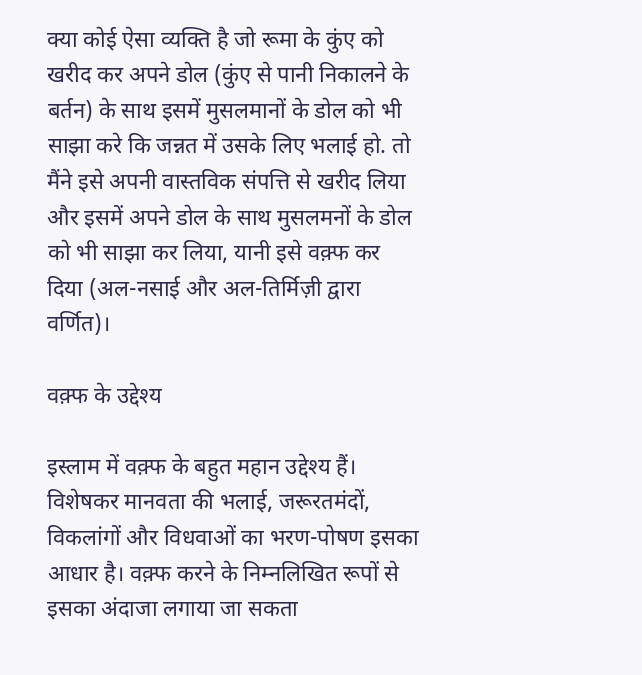क्या कोई ऐसा व्यक्ति है जो रूमा के कुंए को खरीद कर अपने डोल (कुंए से पानी निकालने के बर्तन) के साथ इसमें मुसलमानों के डोल को भी साझा करे कि जन्नत में उसके लिए भलाई हो. तो मैंने इसे अपनी वास्तविक संपत्ति से खरीद लिया और इसमें अपने डोल के साथ मुसलमनों के डोल को भी साझा कर लिया, यानी इसे वक़्फ कर दिया (अल-नसाई और अल-तिर्मिज़ी द्वारा वर्णित)।

वक़्फ के उद्देश्य

इस्लाम में वक़्फ के बहुत महान उद्देश्य हैं। विशेषकर मानवता की भलाई, जरूरतमंदों, विकलांगों और विधवाओं का भरण-पोषण इसका आधार है। वक़्फ करने के निम्नलिखित रूपों से इसका अंदाजा लगाया जा सकता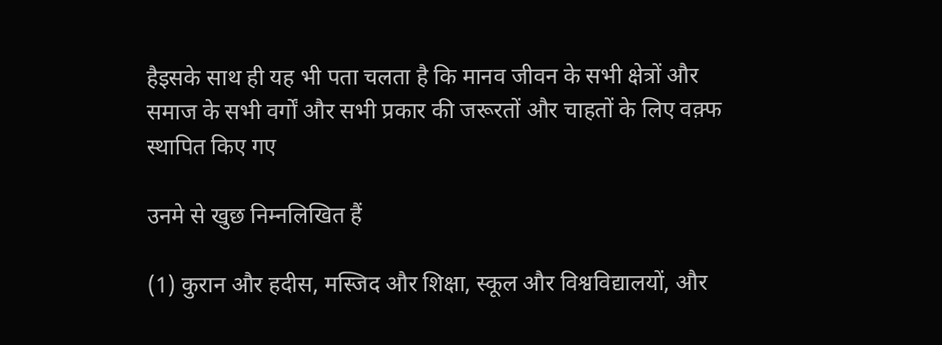हैइसके साथ ही यह भी पता चलता है कि मानव जीवन के सभी क्षेत्रों और समाज के सभी वर्गों और सभी प्रकार की जरूरतों और चाहतों के लिए वक़्फ स्थापित किए गए

उनमे से खुछ निम्नलिखित हैं

(1) कुरान और हदीस, मस्जिद और शिक्षा, स्कूल और विश्वविद्यालयों, और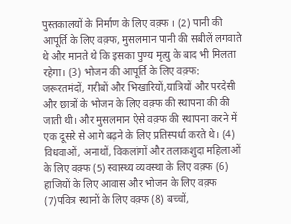पुस्तकालयों के निर्माण के लिए वक़्फ । (2) पानी की आपूर्ति के लिए वक़्फ, मुसलमान पानी की सबीलें लगवाते थे और मानते थे कि इसका पुण्य मृत्यु के बाद भी मिलता रहेगा। (3) भोजन की आपूर्ति के लिए वक़्फ: जरूरतमंदों, गरीबों और भिखारियों,यात्रियों और परदेसी और छात्रों के भोजन के लिए वक़्फ की स्थापना की की जाती थी। और मुसलमान ऐसे वक़्फ की स्थापना करने में एक दूसरे से आगे बढ़ने के लिए प्रतिस्पर्धा करते थे। (4) विधवाओं, अनाथों, विकलांगों और तलाकशुदा महिलाओं के लिए वक़्फ (5) स्वास्थ्य व्यवस्था के लिए वक़्फ (6) हाजियों के लिए आवास और भोजन के लिए वक़्फ (7)पवित्र स्थानों के लिए वक़्फ (8) बच्चों,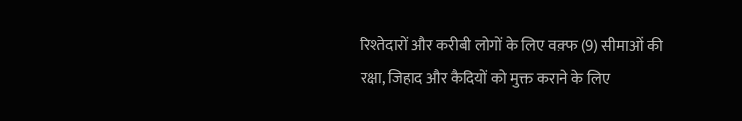रिश्तेदारों और करीबी लोगों के लिए वक़्फ (9) सीमाओं की रक्षा, जिहाद और कैदियों को मुक्त कराने के लिए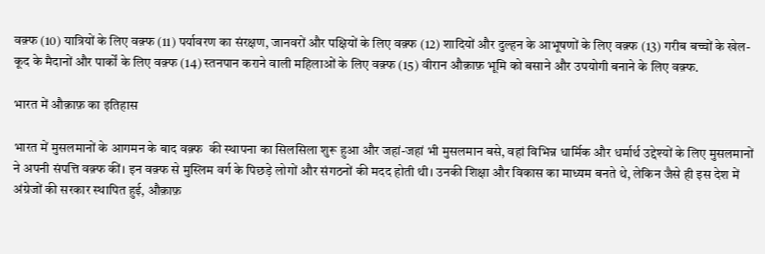वक़्फ (10) यात्रियों के लिए वक़्फ (11) पर्यावरण का संरक्षण, जानवरों और पक्षियों के लिए वक़्फ (12) शादियों और दुल्हन के आभूषणों के लिए वक़्फ (13) गरीब बच्चों के खेल-कूद के मैदानों और पार्कों के लिए वक़्फ (14) स्तनपान कराने वाली महिलाओं के लिए वक़्फ (15) वीरान औक़ाफ़ भूमि को बसाने और उपयोगी बनाने के लिए वक़्फ.

भारत में औक़ाफ़ का इतिहास

भारत में मुसलमानों के आगमन के बाद वक़्फ  की स्थापना का सिलसिला शुरू हुआ और जहां-जहां भी मुसलमान बसे, वहां विभिन्न धार्मिक और धर्मार्थ उद्देश्यों के लिए मुसलमानों ने अपनी संपत्ति वक़्फ कीं। इन वक़्फ से मुस्लिम वर्ग के पिछड़े लोगों और संगठनों की मदद होती थी। उनकी शिक्षा और विकास का माध्यम बनते थे, लेकिन जैसे ही इस देश में अंग्रेजों की सरकार स्थापित हुई, औक़ाफ़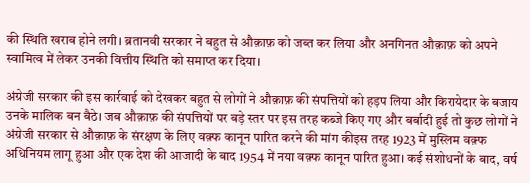की स्थिति खराब होने लगी। ब्रतानवी सरकार ने बहुत से औक़ाफ़ को जब्त कर लिया और अनगिनत औक़ाफ़ को अपने स्वामित्व में लेकर उनकी वित्तीय स्थिति को समाप्त कर दिया।

अंग्रेजी सरकार की इस कार्रवाई को देखकर बहुत से लोगों ने औक़ाफ़ की संपत्तियों को हड़प लिया और किरायेदार के बजाय उनके मालिक बन बैठे। जब औक़ाफ़ की संपत्तियों पर बड़े स्तर पर इस तरह कब्जे किए गए और बर्बादी हुई तो कुछ लोगों ने अंग्रेजी सरकार से औक़ाफ़ के संरक्षण के लिए वक़्फ कानून पारित करने की मांग कीइस तरह 1923 में मुस्लिम वक़्फ अधिनियम लागू हुआ और एक देश की आजादी के बाद 1954 में नया वक़्फ कानून पारित हुआ। कई संशोधनों के बाद, वर्ष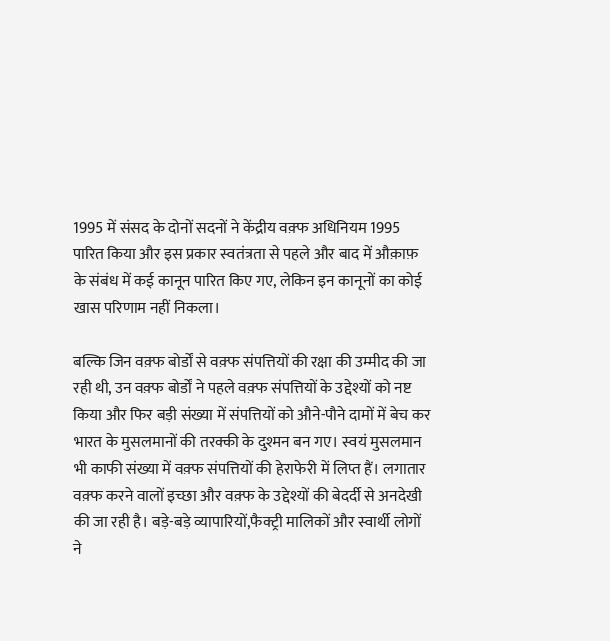1995 में संसद के दोनों सदनों ने केंद्रीय वक़्फ अधिनियम 1995 पारित किया और इस प्रकार स्वतंत्रता से पहले और बाद में औक़ाफ़ के संबंध में कई कानून पारित किए गए, लेकिन इन कानूनों का कोई खास परिणाम नहीं निकला।

बल्कि जिन वक़्फ बोर्डों से वक़्फ संपत्तियों की रक्षा की उम्मीद की जा रही थी, उन वक़्फ बोर्डों ने पहले वक़्फ संपत्तियों के उद्देश्यों को नष्ट किया और फिर बड़ी संख्या में संपत्तियों को औने-पौने दामों में बेच कर भारत के मुसलमानों की तरक्की के दुश्मन बन गए। स्वयं मुसलमान भी काफी संख्या में वक़्फ संपत्तियों की हेराफेरी में लिप्त हैं। लगातार वक़्फ करने वालों इच्छा और वक़्फ के उद्देश्यों की बेदर्दी से अनदेखी की जा रही है। बड़े-बड़े व्यापारियों,फैक्ट्री मालिकों और स्वार्थी लोगों ने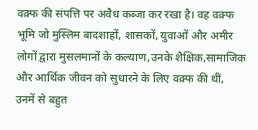वक़्फ की संपत्ति पर अवैध कब्जा कर रखा है। वह वक़्फ भूमि जो मुस्लिम बादशाहों, शासकों, युवाओं और अमीर लोगों द्वारा मुसलमानों के कल्याण,उनके शैक्षिक,सामाजिक और आर्थिक जीवन को सुधारने के लिए वक़्फ की थीं, उनमें से बहुत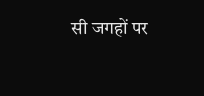सी जगहों पर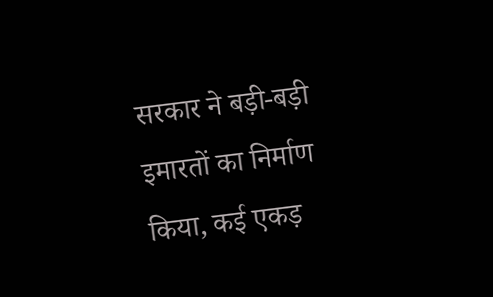सरकार ने बड़ी-बड़ी इमारतों का निर्माण किया, कई एकड़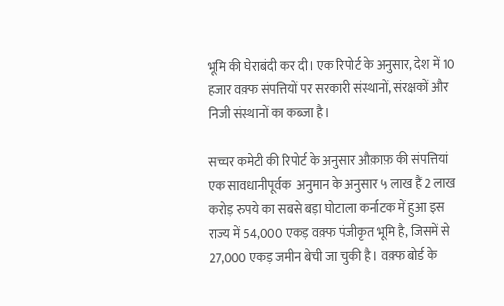भूमि की घेराबंदी कर दी। एक रिपोर्ट के अनुसार, देश में 10 हजार वक़्फ संपत्तियों पर सरकारी संस्थानों, संरक्षकों और निजी संस्थानों का कब्जा है।

सच्चर कमेटी की रिपोर्ट के अनुसार औक़ाफ़ की संपत्तियां एक सावधानीपूर्वक  अनुमान के अनुसार ५ लाख हैं 2 लाख करोड़ रुपये का सबसे बड़ा घोटाला कर्नाटक में हुआ इस राज्य में 54,000 एकड़ वक़्फ पंजीकृत भूमि है, जिसमें से 27,000 एकड़ जमीन बेची जा चुकी है। वक़्फ बोर्ड के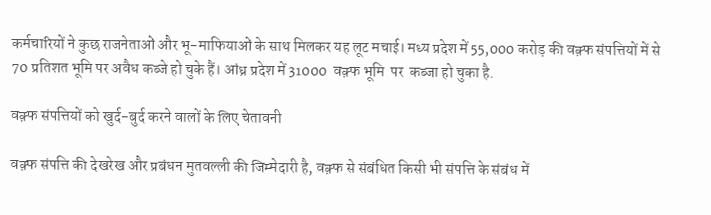कर्मचारियों ने कुछ राजनेताओं और भू-माफियाओं के साथ मिलकर यह लूट मचाई। मध्य प्रदेश में 55,000 करोड़ की वक़्फ संपत्तियों में से 70 प्रतिशत भूमि पर अवैध कब्जे हो चुके हैं। आंध्र प्रदेश में 31000  वक़्फ भूमि  पर  कब्जा हो चुका है.

वक़्फ संपत्तियों को खुर्द-बुर्द करने वालों के लिए चेतावनी

वक़्फ संपत्ति की देखरेख और प्रबंधन मुतवल्ली की जिम्मेदारी है, वक़्फ से संबंधित किसी भी संपत्ति के संबंध में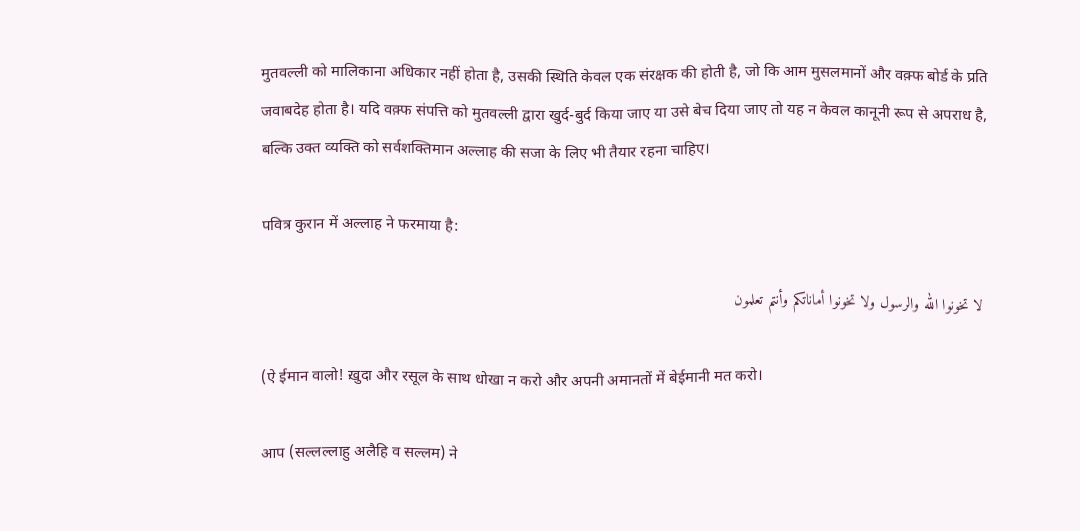मुतवल्ली को मालिकाना अधिकार नहीं होता है, उसकी स्थिति केवल एक संरक्षक की होती है, जो कि आम मुसलमानों और वक़्फ बोर्ड के प्रति जवाबदेह होता है। यदि वक़्फ संपत्ति को मुतवल्ली द्वारा खुर्द-बुर्द किया जाए या उसे बेच दिया जाए तो यह न केवल कानूनी रूप से अपराध है, बल्कि उक्त व्यक्ति को सर्वशक्तिमान अल्लाह की सजा के लिए भी तैयार रहना चाहिए।

पवित्र कुरान में अल्लाह ने फरमाया है:

 لا تخونوا الله والرسول ولا تخونوا أماناتكم وأنتم تعلمون

(ऐ ईमान वालो! ख़ुदा और रसूल के साथ धोखा न करो और अपनी अमानतों में बेईमानी मत करो।

आप (सल्लल्लाहु अलैहि व सल्लम) ने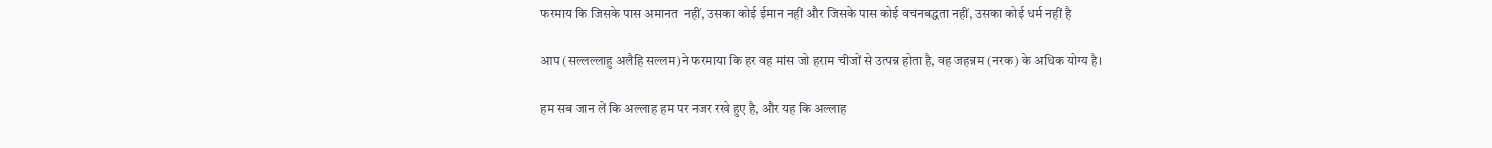फरमाय कि जिसके पास अमानत  नहीं, उसका कोई ईमान नहीं और जिसके पास कोई वचनबद्धता नहीं, उसका कोई धर्म नहीं है

आप (सल्लल्लाहु अलैहि सल्लम)ने फरमाया कि हर वह मांस जो हराम चीजों से उत्पन्न होता है, वह जहन्नम (नरक) के अधिक योग्य है।

हम सब जान लें कि अल्लाह हम पर नजर रखे हुए है, और यह कि अल्लाह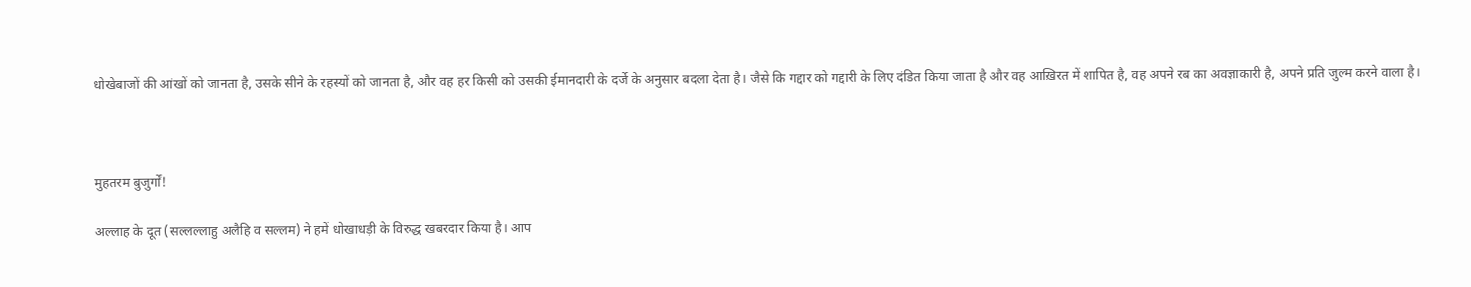धोखेबाजों की आंखों को जानता है, उसके सीने के रहस्यों को जानता है, और वह हर किसी को उसकी ईमानदारी के दर्जे के अनुसार बदला देता है। जैसे कि गद्दार को गद्दारी के लिए दंडित किया जाता है और वह आख़िरत में शापित है, वह अपने रब का अवज्ञाकारी है, अपने प्रति जुल्म करने वाला है।



मुहतरम बुजुर्गों!

अल्लाह के दूत (सल्लल्लाहु अलैहि व सल्लम) ने हमें धोखाधड़ी के विरुद्ध खबरदार किया है। आप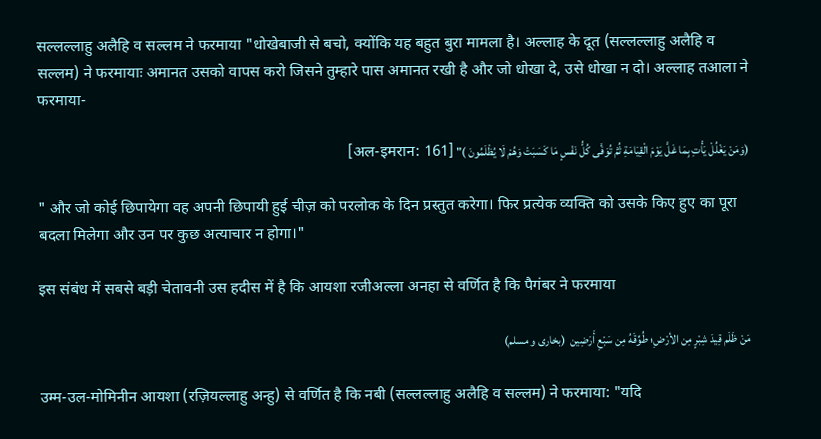सल्लल्लाहु अलैहि व सल्लम ने फरमाया "धोखेबाजी से बचो, क्योंकि यह बहुत बुरा मामला है। अल्लाह के दूत (सल्लल्लाहु अलैहि व सल्लम) ने फरमायाः अमानत उसको वापस करो जिसने तुम्हारे पास अमानत रखी है और जो धोखा दे, उसे धोखा न दो। अल्लाह तआला ने फरमाया-

(وَمَنْ يَغْلُلْ يَأْتِ بِمَا غَلَّ يَوْمَ الْقِيَامَةِ ثُمَّ تُوَفَّى كُلُّ نَفْسٍ مَا كَسَبَتْ وَهُمْ لَا يُظْلَمُونَ )" [अल-इमरान: 161]

" और जो कोई छिपायेगा वह अपनी छिपायी हुई चीज़ को परलोक के दिन प्रस्तुत करेगा। फिर प्रत्येक व्यक्ति को उसके किए हुए का पूरा बदला मिलेगा और उन पर कुछ अत्याचार न होगा।"

इस संबंध में सबसे बड़ी चेतावनी उस हदीस में है कि आयशा रजीअल्ला अनहा से वर्णित है कि पैगंबर ने फरमाया

مَنْ ظَلَم قِيدَ شِبْرٍ مِن الأرْضِ؛ طُوِّقَهُ مِن سَبْعِ أَرَضِين  (بخاری و مسلم)

उम्म-उल-मोमिनीन आयशा (रज़ियल्लाहु अन्हु) से वर्णित है कि नबी (सल्लल्लाहु अलैहि व सल्लम) ने फरमाया: "यदि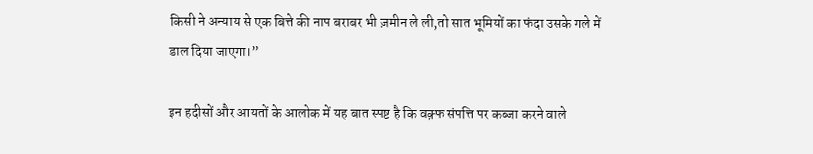किसी ने अन्याय से एक बित्ते की नाप बराबर भी ज़मीन ले ली,तो सात भूमियों का फंदा उसके गले में डाल दिया जाएगा।”

इन हदीसों और आयतों के आलोक में यह बात स्पष्ट है कि वक़्फ संपत्ति पर कब्जा करने वाले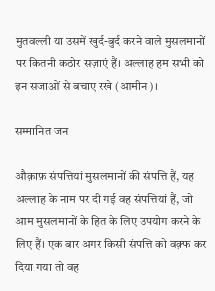मुतवल्ली या उसमें खुर्द-बुर्द करने वाले मुसलमानों पर कितनी कठोर सज़ाएं हैं। अल्लाह हम सभी को इन सजाओं से बचाए रखे (आमीन)।

सम्मानित जन

औक़ाफ़ संपत्तियां मुसलमानों की संपत्ति हैं, यह अल्लाह के नाम पर दी गई वह संपत्तियां हैं, जो आम मुसलमानों के हित के लिए उपयोग करने के लिए हैं। एक बार अगर किसी संपत्ति को वक़्फ कर दिया गया तो वह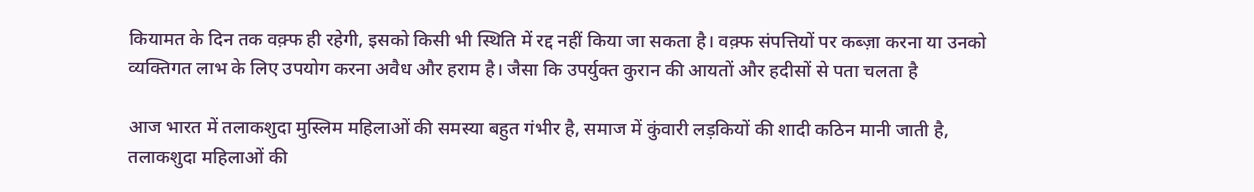कियामत के दिन तक वक़्फ ही रहेगी, इसको किसी भी स्थिति में रद्द नहीं किया जा सकता है। वक़्फ संपत्तियों पर कब्ज़ा करना या उनको व्यक्तिगत लाभ के लिए उपयोग करना अवैध और हराम है। जैसा कि उपर्युक्त कुरान की आयतों और हदीसों से पता चलता है

आज भारत में तलाकशुदा मुस्लिम महिलाओं की समस्या बहुत गंभीर है, समाज में कुंवारी लड़कियों की शादी कठिन मानी जाती है, तलाकशुदा महिलाओं की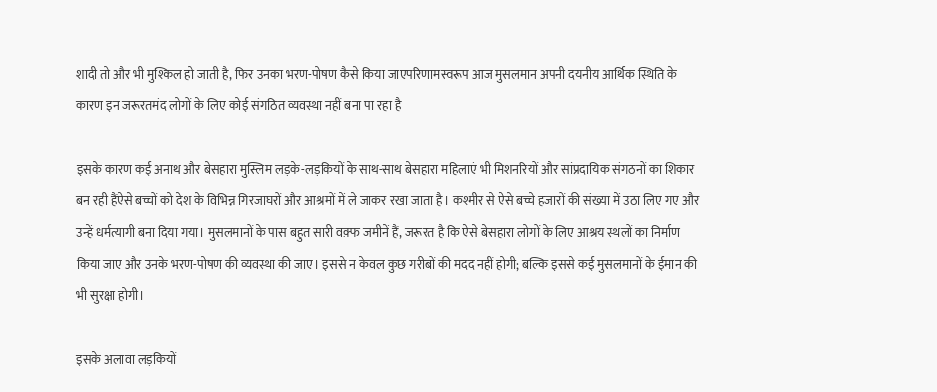शादी तो और भी मुश्किल हो जाती है, फिर उनका भरण-पोषण कैसे किया जाएपरिणामस्वरूप आज मुसलमान अपनी दयनीय आर्थिक स्थिति के कारण इन जरूरतमंद लोगों के लिए कोई संगठित व्यवस्था नहीं बना पा रहा है

इसके कारण कई अनाथ और बेसहारा मुस्लिम लड़के-लड़कियों के साथ-साथ बेसहारा महिलाएं भी मिशनरियों और सांप्रदायिक संगठनों का शिकार बन रही हैंऐसे बच्चों को देश के विभिन्न गिरजाघरों और आश्रमों में ले जाकर रखा जाता है। कश्मीर से ऐसे बच्चे हजारों की संख्या में उठा लिए गए और उन्हें धर्मत्यागी बना दिया गया। मुसलमानों के पास बहुत सारी वक़्फ जमीनें हैं, जरूरत है कि ऐसे बेसहारा लोगों के लिए आश्रय स्थलों का निर्माण किया जाए और उनके भरण-पोषण की व्यवस्था की जाए। इससे न केवल कुछ गरीबों की मदद नहीं होगी; बल्कि इससे कई मुसलमानों के ईमान की भी सुरक्षा होगी।

इसके अलावा लड़कियों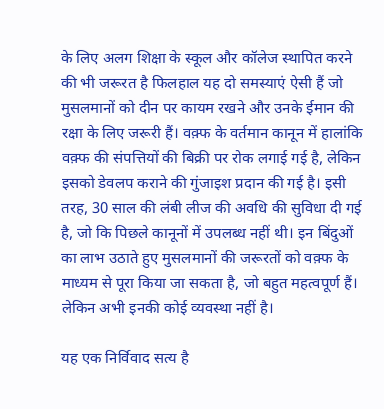के लिए अलग शिक्षा के स्कूल और कॉलेज स्थापित करने की भी जरूरत है फिलहाल यह दो समस्याएं ऐसी हैं जो मुसलमानों को दीन पर कायम रखने और उनके ईमान की रक्षा के लिए जरूरी हैं। वक़्फ के वर्तमान कानून में हालांकि वक़्फ की संपत्तियों की बिक्री पर रोक लगाई गई है, लेकिन इसको डेवलप कराने की गुंजाइश प्रदान की गई है। इसी तरह, 30 साल की लंबी लीज की अवधि की सुविधा दी गई है, जो कि पिछले कानूनों में उपलब्ध नहीं थी। इन बिंदुओं का लाभ उठाते हुए मुसलमानों की जरूरतों को वक़्फ के माध्यम से पूरा किया जा सकता है, जो बहुत महत्वपूर्ण हैं। लेकिन अभी इनकी कोई व्यवस्था नहीं है।

यह एक निर्विवाद सत्य है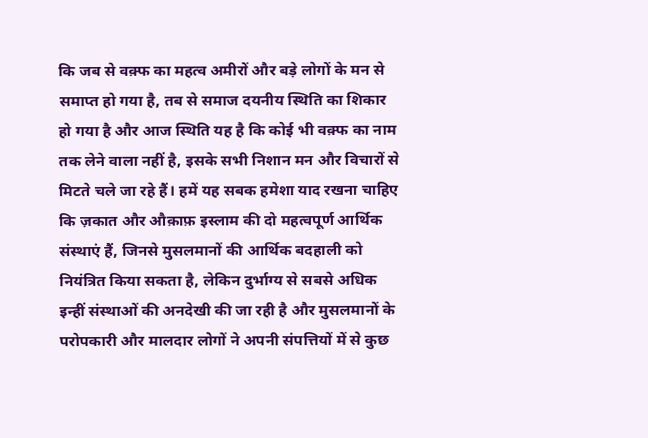कि जब से वक़्फ का महत्व अमीरों और बड़े लोगों के मन से समाप्त हो गया है, तब से समाज दयनीय स्थिति का शिकार हो गया है और आज स्थिति यह है कि कोई भी वक़्फ का नाम तक लेने वाला नहीं है, इसके सभी निशान मन और विचारों से मिटते चले जा रहे हैं। हमें यह सबक हमेशा याद रखना चाहिए कि ज़कात और औक़ाफ़ इस्लाम की दो महत्वपूर्ण आर्थिक संस्थाएं हैं, जिनसे मुसलमानों की आर्थिक बदहाली को नियंत्रित किया सकता है, लेकिन दुर्भाग्य से सबसे अधिक इन्हीं संस्थाओं की अनदेखी की जा रही है और मुसलमानों के परोपकारी और मालदार लोगों ने अपनी संपत्तियों में से कुछ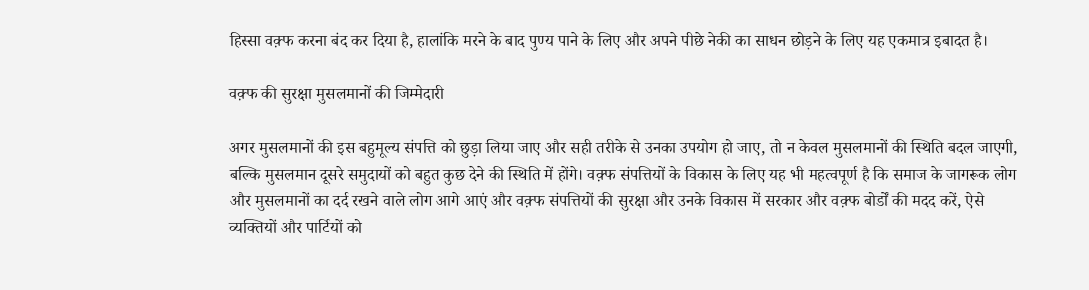हिस्सा वक़्फ करना बंद कर दिया है, हालांकि मरने के बाद पुण्य पाने के लिए और अपने पीछे नेकी का साधन छोड़ने के लिए यह एकमात्र इबादत है।

वक़्फ की सुरक्षा मुसलमानों की जिम्मेदारी

अगर मुसलमानों की इस बहुमूल्य संपत्ति को छुड़ा लिया जाए और सही तरीके से उनका उपयोग हो जाए, तो न केवल मुसलमानों की स्थिति बदल जाएगी, बल्कि मुसलमान दूसरे समुदायों को बहुत कुछ देने की स्थिति में होंगे। वक़्फ संपत्तियों के विकास के लिए यह भी महत्वपूर्ण है कि समाज के जागरूक लोग और मुसलमानों का दर्द रखने वाले लोग आगे आएं और वक़्फ संपत्तियों की सुरक्षा और उनके विकास में सरकार और वक़्फ बोर्डों की मदद करें, ऐसे व्यक्तियों और पार्टियों को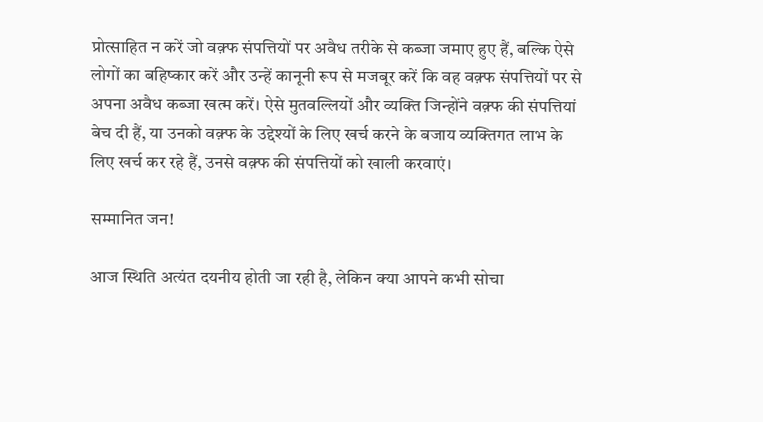प्रोत्साहित न करें जो वक़्फ संपत्तियों पर अवैध तरीके से कब्जा जमाए हुए हैं, बल्कि ऐसे लोगों का बहिष्कार करें और उन्हें कानूनी रूप से मजबूर करें कि वह वक़्फ संपत्तियों पर से अपना अवैध कब्जा खत्म करें। ऐसे मुतवल्लियों और व्यक्ति जिन्होंने वक़्फ की संपत्तियां बेच दी हैं, या उनको वक़्फ के उद्देश्यों के लिए खर्च करने के बजाय व्यक्तिगत लाभ के लिए खर्च कर रहे हैं, उनसे वक़्फ की संपत्तियों को खाली करवाएं।

सम्मानित जन!

आज स्थिति अत्यंत दयनीय होती जा रही है, लेकिन क्या आपने कभी सोचा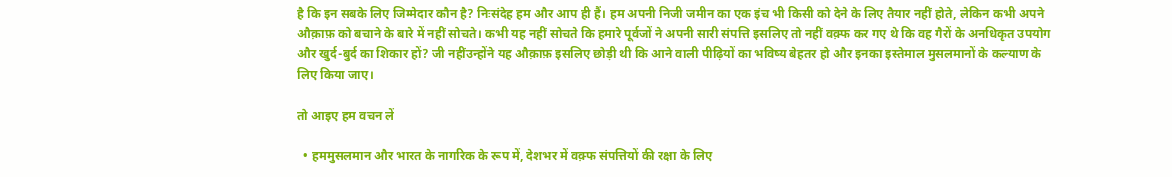है कि इन सबके लिए जिम्मेदार कौन है? निःसंदेह हम और आप ही हैं। हम अपनी निजी जमीन का एक इंच भी किसी को देने के लिए तैयार नहीं होते, लेकिन कभी अपने औक़ाफ़ को बचाने के बारे में नहीं सोचते। कभी यह नहीं सोचते कि हमारे पूर्वजों ने अपनी सारी संपत्ति इसलिए तो नहीं वक़्फ कर गए थे कि वह गैरों के अनधिकृत उपयोग और खुर्द-बुर्द का शिकार हों? जी नहींउन्होंने यह औक़ाफ़ इसलिए छोड़ी थी कि आने वाली पीढ़ियों का भविष्य बेहतर हो और इनका इस्तेमाल मुसलमानों के कल्याण के लिए किया जाए।

तो आइए हम वचन लें

  • हममुसलमान और भारत के नागरिक के रूप में, देशभर में वक़्फ संपत्तियों की रक्षा के लिए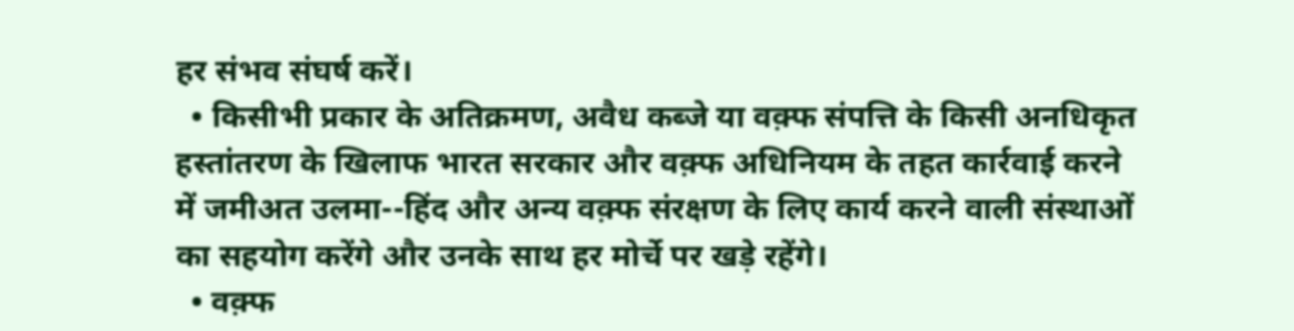हर संभव संघर्ष करें।
  • किसीभी प्रकार के अतिक्रमण, अवैध कब्जे या वक़्फ संपत्ति के किसी अनधिकृत हस्तांतरण के खिलाफ भारत सरकार और वक़्फ अधिनियम के तहत कार्रवाई करने में जमीअत उलमा--हिंद और अन्य वक़्फ संरक्षण के लिए कार्य करने वाली संस्थाओं का सहयोग करेंगे और उनके साथ हर मोर्चे पर खड़े रहेंगे।
  • वक़्फ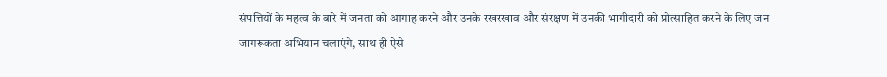संपत्तियों के महत्व के बारे में जनता को आगाह करने और उनके रखरखाव और संरक्षण में उनकी भागीदारी को प्रोत्साहित करने के लिए जन जागरूकता अभियान चलाएंगे, साथ ही ऐसे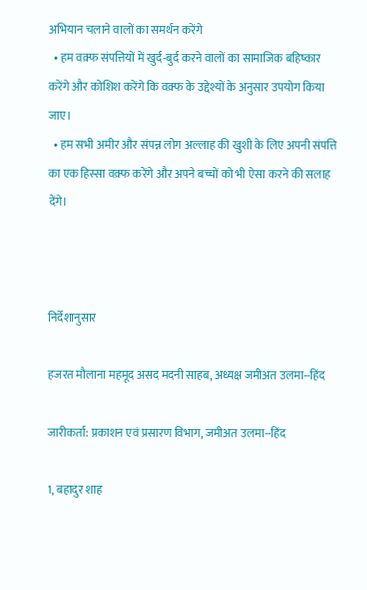अभियान चलाने वालों का समर्थन करेंगे
  • हम वक़्फ संपत्तियों में खुर्द-बुर्द करने वालों का सामाजिक बहिष्कार करेंगे और कोशिश करेंगे कि वक़्फ के उद्देश्यों के अनुसार उपयोग किया जाए।
  • हम सभी अमीर और संपन्न लोग अल्लाह की खुशी के लिए अपनी संपत्ति का एक हिस्सा वक़्फ करेंगे और अपने बच्चों को भी ऐसा करने की सलाह देंगे।



निर्देशानुसार

हजरत मौलाना महमूद असद मदनी साहब, अध्यक्ष जमीअत उलमा--हिंद

जारीकर्ता: प्रकाशन एवं प्रसारण विभाग, जमीअत उलमा--हिंद

1, बहादुर शाह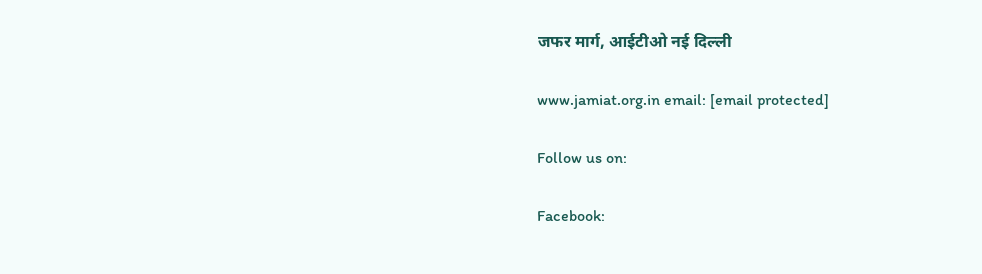जफर मार्ग, आईटीओ नई दिल्ली

www.jamiat.org.in email: [email protected]

Follow us on:

Facebook: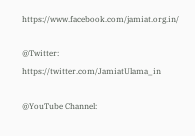https://www.facebook.com/jamiat.org.in/

@Twitter: https://twitter.com/JamiatUlama_in

@YouTube Channel: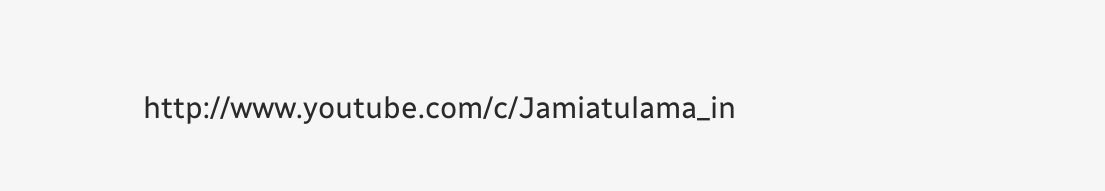http://www.youtube.com/c/Jamiatulama_in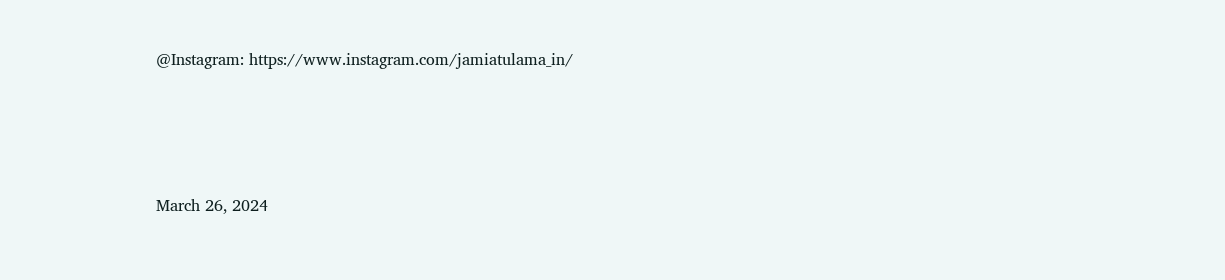@Instagram: https://www.instagram.com/jamiatulama_in/





March 26, 2024